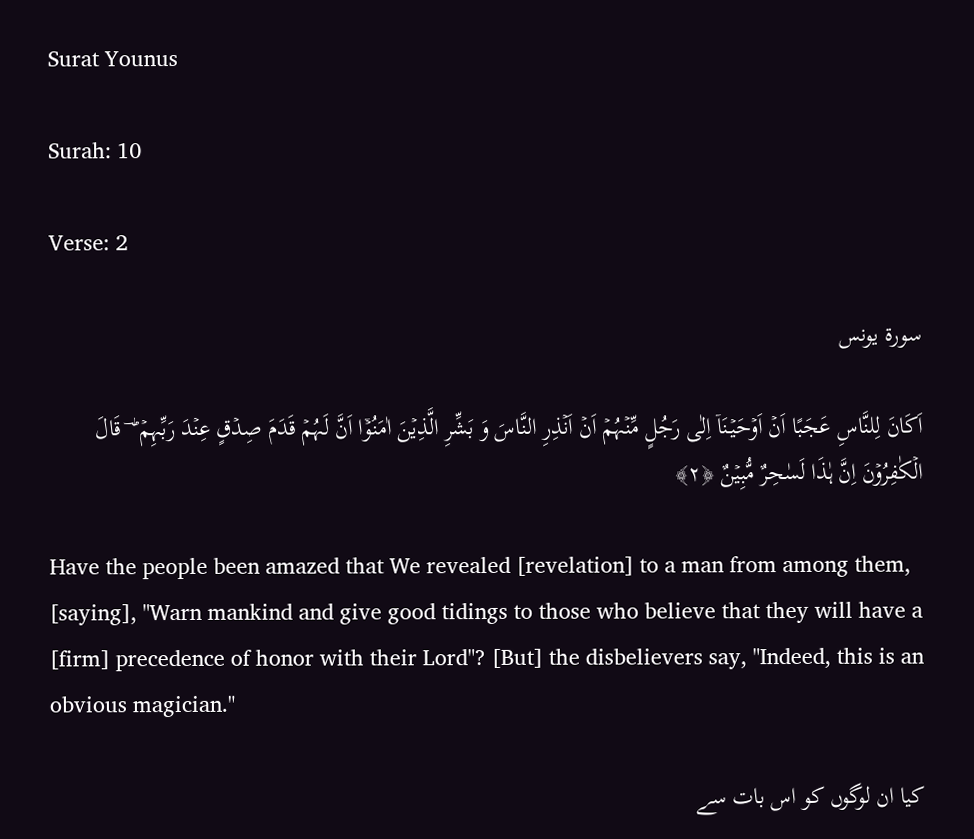Surat Younus

Surah: 10

Verse: 2

سورة يونس

اَکَانَ لِلنَّاسِ عَجَبًا اَنۡ اَوۡحَیۡنَاۤ اِلٰی رَجُلٍ مِّنۡہُمۡ اَنۡ اَنۡذِرِ النَّاسَ وَ بَشِّرِ الَّذِیۡنَ اٰمَنُوۡۤا اَنَّ لَہُمۡ قَدَمَ صِدۡقٍ عِنۡدَ رَبِّہِمۡ ؕ ؔ قَالَ الۡکٰفِرُوۡنَ اِنَّ ہٰذَا لَسٰحِرٌ مُّبِیۡنٌ ﴿۲﴾

Have the people been amazed that We revealed [revelation] to a man from among them, [saying], "Warn mankind and give good tidings to those who believe that they will have a [firm] precedence of honor with their Lord"? [But] the disbelievers say, "Indeed, this is an obvious magician."

کیا ان لوگوں کو اس بات سے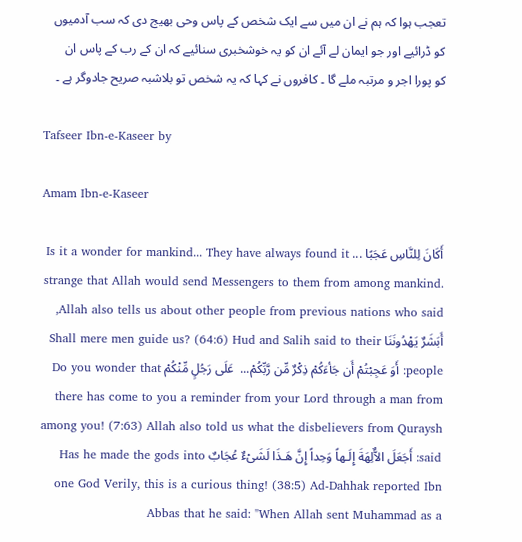تعجب ہوا کہ ہم نے ان میں سے ایک شخص کے پاس وحی بھیج دی کہ سب آدمیوں کو ڈرائیے اور جو ایمان لے آئے ان کو یہ خوشخبری سنائیے کہ ان کے رب کے پاس ان کو پورا اجر و مرتبہ ملے گا ۔ کافروں نے کہا کہ یہ شخص تو بلاشبہ صریح جادوگر ہے ۔

Tafseer Ibn-e-Kaseer by

Amam Ibn-e-Kaseer

أَكَانَ لِلنَّاسِ عَجَبًا ... Is it a wonder for mankind... They have always found it strange that Allah would send Messengers to them from among mankind. Allah also tells us about other people from previous nations who said, أَبَشَرٌ يَهْدُونَنَا Shall mere men guide us? (64:6) Hud and Salih said to their people: أَوَ عَجِبْتُمْ أَن جَأءَكُمْ ذِكْرٌ مِّن رَّبِّكُمْ...  عَلَى رَجُلٍ مِّنْكُمْ Do you wonder that there has come to you a reminder from your Lord through a man from among you! (7:63) Allah also told us what the disbelievers from Quraysh said: أَجَعَلَ الاٌّلِهَةَ إِلَـهاً وَحِداً إِنَّ هَـذَا لَشَىْءٌ عُجَابٌ Has he made the gods into one God Verily, this is a curious thing! (38:5) Ad-Dahhak reported Ibn Abbas that he said: "When Allah sent Muhammad as a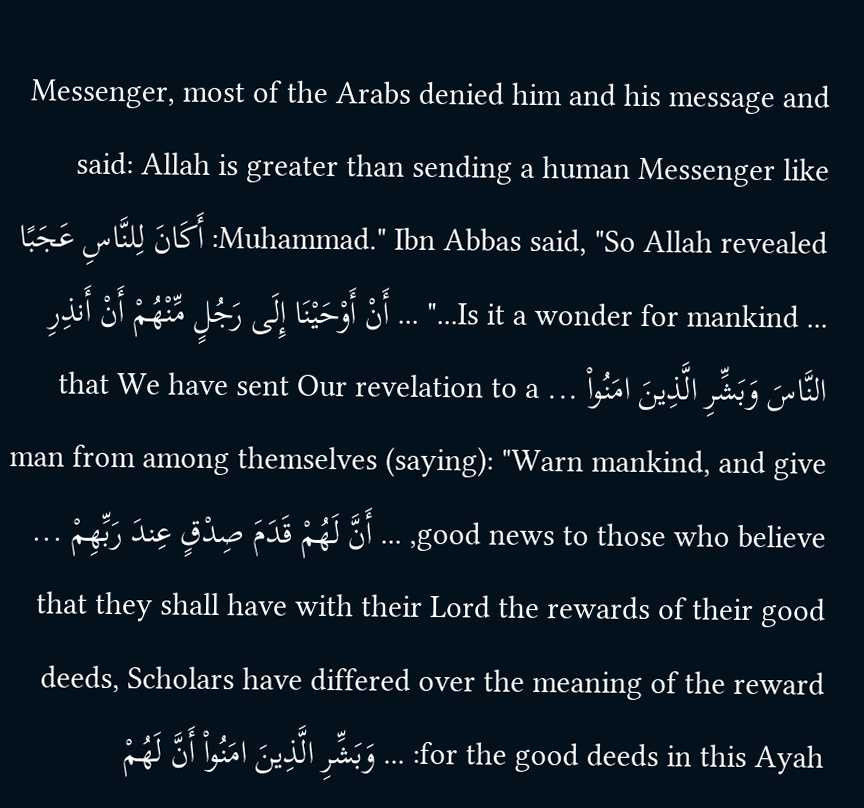Messenger, most of the Arabs denied him and his message and said: Allah is greater than sending a human Messenger like Muhammad." Ibn Abbas said, "So Allah revealed: أَكَانَ لِلنَّاسِ عَجَبًا ... Is it a wonder for mankind..." ... أَنْ أَوْحَيْنَا إِلَى رَجُلٍ مِّنْهُمْ أَنْ أَنذِرِ النَّاسَ وَبَشِّرِ الَّذِينَ امَنُواْ ... that We have sent Our revelation to a man from among themselves (saying): "Warn mankind, and give good news to those who believe, ... أَنَّ لَهُمْ قَدَمَ صِدْقٍ عِندَ رَبِّهِمْ ... that they shall have with their Lord the rewards of their good deeds, Scholars have differed over the meaning of the reward for the good deeds in this Ayah: ... وَبَشِّرِ الَّذِينَ امَنُواْ أَنَّ لَهُمْ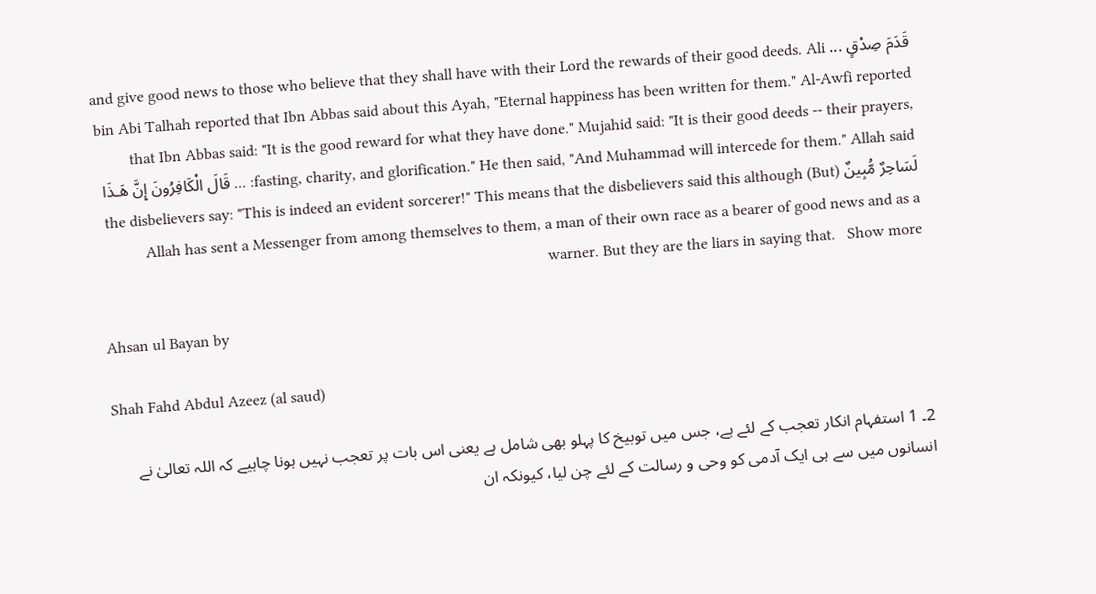قَدَمَ صِدْقٍ ... and give good news to those who believe that they shall have with their Lord the rewards of their good deeds. Ali bin Abi Talhah reported that Ibn Abbas said about this Ayah, "Eternal happiness has been written for them." Al-Awfi reported that Ibn Abbas said: "It is the good reward for what they have done." Mujahid said: "It is their good deeds -- their prayers, fasting, charity, and glorification." He then said, "And Muhammad will intercede for them." Allah said: ... قَالَ الْكَافِرُونَ إِنَّ هَـذَا لَسَاحِرٌ مُّبِينٌ (But) the disbelievers say: "This is indeed an evident sorcerer!" This means that the disbelievers said this although Allah has sent a Messenger from among themselves to them, a man of their own race as a bearer of good news and as a warner. But they are the liars in saying that.   Show more

Ahsan ul Bayan by

Shah Fahd Abdul Azeez (al saud)

2۔ 1 استفہام انکار تعجب کے لئے ہے، جس میں توبیخ کا پہلو بھی شامل ہے یعنی اس بات پر تعجب نہیں ہونا چاہیے کہ اللہ تعالیٰ نے انسانوں میں سے ہی ایک آدمی کو وحی و رسالت کے لئے چن لیا، کیونکہ ان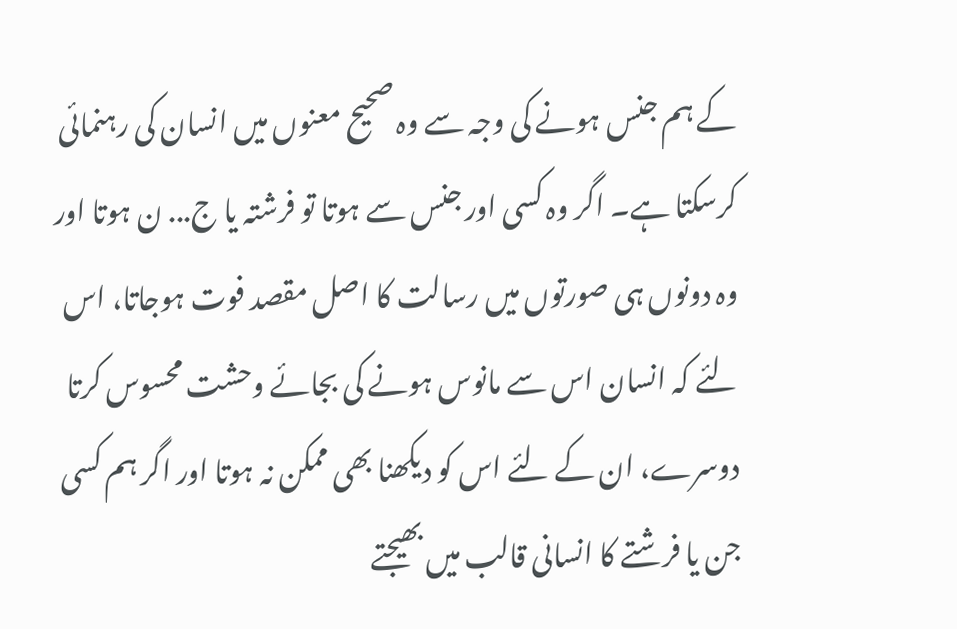کے ہم جنس ہونے کی وجہ سے وہ صحیح معنوں میں انسان کی رہنمائی کرسکتا ہے۔ اگر وہ کسی اور جنس سے ہوتا تو فرشتہ یا ج... ن ہوتا اور وہ دونوں ہی صورتوں میں رسالت کا اصل مقصد فوت ہوجاتا، اس لئے کہ انسان اس سے مانوس ہونے کی بجائے وحشت محسوس کرتا دوسرے، ان کے لئے اس کو دیکھنا بھی ممکن نہ ہوتا اور اگر ہم کسی جن یا فرشتے کا انسانی قالب میں بھیجتے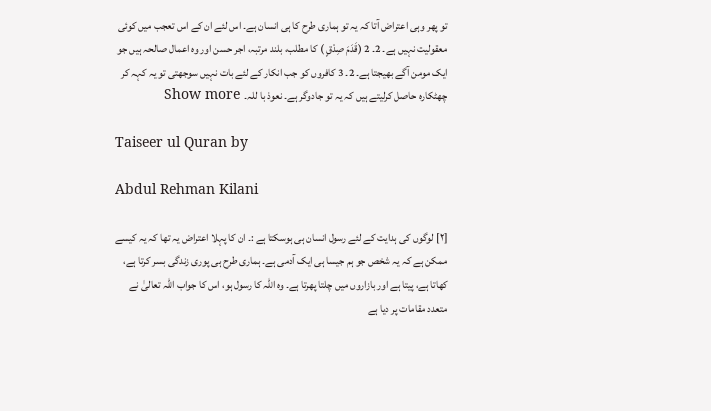تو پھر وہی اعتراض آتا کہ یہ تو ہماری طرح کا ہی انسان ہے۔ اس لئے ان کے اس تعجب میں کوئی معقولیت نہیں ہے۔ 2۔ 2 (قَدَمَ صِدْقٍ ) کا مطلب، بلند مرتبہ، اجر حسن اور وہ اعمال صالحہ ہیں جو ایک مومن آگے بھیجتا ہے۔ 2۔ 3 کافروں کو جب انکار کے لئے بات نہیں سوجھتی تو یہ کہہ کر چھٹکارہ حاصل کرلیتے ہیں کہ یہ تو جادوگر ہے۔ نعوذ با للہ۔  Show more

Taiseer ul Quran by

Abdul Rehman Kilani

[٢] لوگوں کی ہدایت کے لئے رسول انسان ہی ہوسکتا ہے :۔ ان کا پہلا اعتراض یہ تھا کہ یہ کیسے ممکن ہے کہ یہ شخص جو ہم جیسا ہی ایک آدمی ہے۔ ہماری طرح ہی پوری زندگی بسر کرتا ہے، کھاتا ہے، پیتا ہے اور بازاروں میں چلتا پھرتا ہے۔ وہ اللہ کا رسول ہو، اس کا جواب اللہ تعالیٰ نے متعدد مقامات پر دیا ہے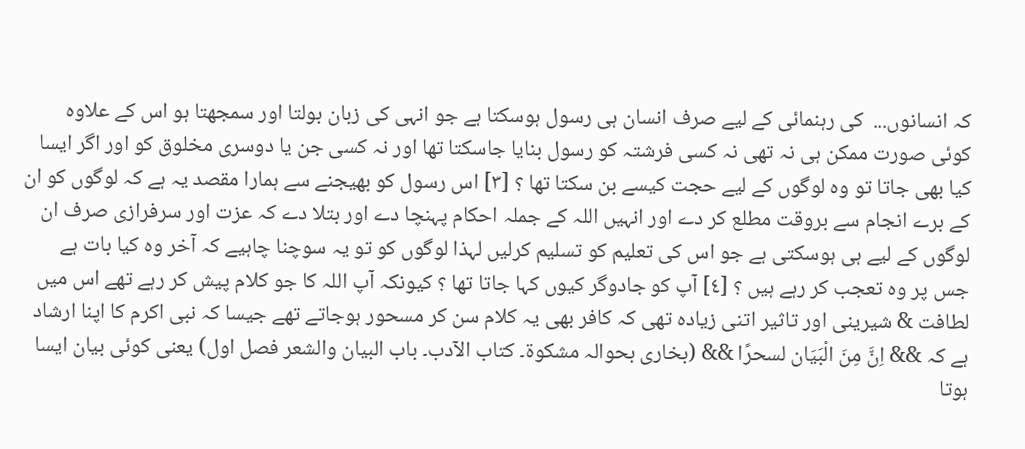کہ انسانوں...  کی رہنمائی کے لیے صرف انسان ہی رسول ہوسکتا ہے جو انہی کی زبان بولتا اور سمجھتا ہو اس کے علاوہ کوئی صورت ممکن ہی نہ تھی نہ کسی فرشتہ کو رسول بنایا جاسکتا تھا اور نہ کسی جن یا دوسری مخلوق کو اور اگر ایسا کیا بھی جاتا تو وہ لوگوں کے لیے حجت کیسے بن سکتا تھا ؟ [٣] اس رسول کو بھیجنے سے ہمارا مقصد یہ ہے کہ لوگوں کو ان کے برے انجام سے بروقت مطلع کر دے اور انہیں اللہ کے جملہ احکام پہنچا دے اور بتلا دے کہ عزت اور سرفرازی صرف ان لوگوں کے لیے ہی ہوسکتی ہے جو اس کی تعلیم کو تسلیم کرلیں لہذا لوگوں کو تو یہ سوچنا چاہیے کہ آخر وہ کیا بات ہے جس پر وہ تعجب کر رہے ہیں ؟ [٤] آپ کو جادوگر کیوں کہا جاتا تھا ؟ کیونکہ آپ اللہ کا جو کلام پیش کر رہے تھے اس میں لطافت & شیرینی اور تاثیر اتنی زیادہ تھی کہ کافر بھی یہ کلام سن کر مسحور ہوجاتے تھے جیسا کہ نبی اکرم کا اپنا ارشاد ہے کہ && اِنَّ مِنَ الْبَیَان لسحرًا && (بخاری بحوالہ مشکوۃ۔ کتاب الآدب۔ باب البیان والشعر فصل اول) یعنی کوئی بیان ایسا ہوتا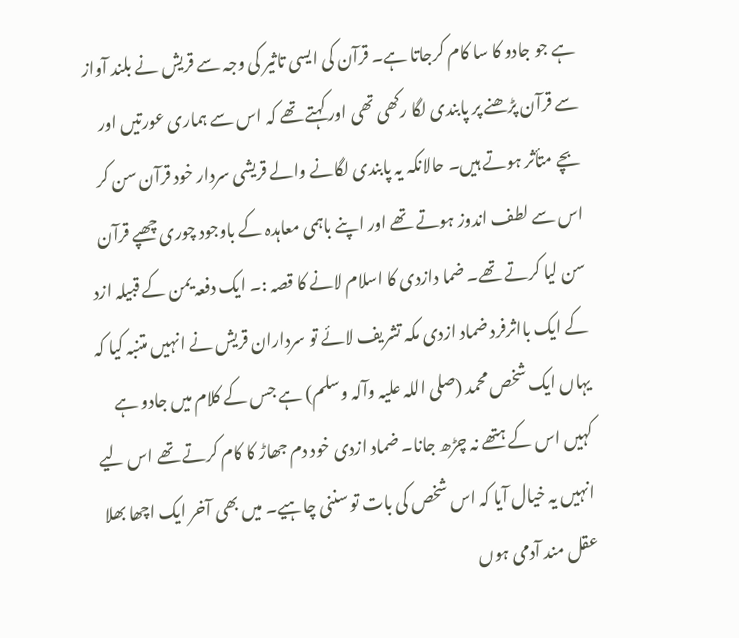ہے جو جادو کا سا کام کرجاتا ہے۔ قرآن کی ایسی تاثیر کی وجہ سے قریش نے بلند آواز سے قرآن پڑھنے پر پابندی لگا رکھی تھی اور کہتے تھے کہ اس سے ہماری عورتیں اور بچے متأثر ہوتے ہیں۔ حالانکہ یہ پابندی لگانے والے قریشی سردار خود قرآن سن کر اس سے لطف اندوز ہوتے تھے اور اپنے باہمی معاہدہ کے باوجود چوری چھپے قرآن سن لیا کرتے تھے۔ ضما دازدی کا اسلام لانے کا قصہ :۔ ایک دفعہ یمن کے قبیلہ ازد کے ایک بااثرفرد ضماد ازدی مکہ تشریف لائے تو سرداران قریش نے انہیں متنبہ کیا کہ یہاں ایک شخص محمد (صلی اللہ علیہ وآلہ وسلم) ہے جس کے کلام میں جادو ہے کہیں اس کے ہتھے نہ چڑھ جانا۔ ضماد ازدی خود دم جھاڑ کا کام کرتے تھے اس لیے انہیں یہ خیال آیا کہ اس شخص کی بات تو سننی چاہیے۔ میں بھی آخر ایک اچھا بھلا عقل مند آدمی ہوں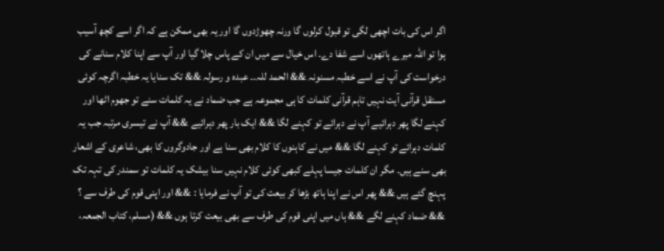اگر اس کی بات اچھی لگی تو قبول کرلوں گا ورنہ چھوڑدوں گا اور یہ بھی ممکن ہے کہ اگر اسے کچھ آسیب ہوا تو اللہ میرے ہاتھوں اسے شفا دے۔ اس خیال سے میں ان کے پاس چلا گیا اور آپ سے اپنا کلام سنانے کی درخواست کی آپ نے اسے خطبہ مسنونہ && الحمد للہ۔۔ عبدہ و رسولہ && تک سنایا یہ خطبہ اگرچہ کوئی مستقل قرآنی آیت نہیں تاہم قرآنی کلمات کا ہی مجموعہ ہے جب ضماد نے یہ کلمات سنے تو جھوم اٹھا اور کہنے لگا پھر دہرائیے آپ نے دہرائے تو کہنے لگا && ایک بار پھر دہرائیے && آپ نے تیسری مرتبہ جب یہ کلمات دہرائے تو کہنے لگا && میں نے کاہنوں کا کلام بھی سنا ہے اور جادوگروں کا بھی، شاعری کے اشعار بھی سنے ہیں۔ مگر ان کلمات جیسا پہلے کبھی کوئی کلام نہیں سنا بیشک یہ کلمات تو سمندر کی تہہ تک پہنچ گئے ہیں && پھر اس نے اپنا ہاتھ بڑھا کر بیعت کی تو آپ نے فرمایا : && اور اپنی قوم کی طرف سے ؟ && ضماد کہنے لگے && ہاں میں اپنی قوم کی طرف سے بھی بیعت کرتا ہوں && (مسلم، کتاب الجمعہ،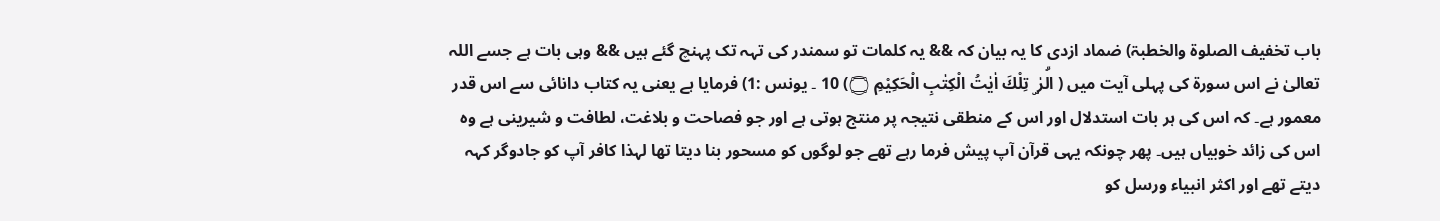باب تخفیف الصلوۃ والخطبۃ) ضماد ازدی کا یہ بیان کہ && یہ کلمات تو سمندر کی تہہ تک پہنچ گئے ہیں && وہی بات ہے جسے اللہ تعالیٰ نے اس سورة کی پہلی آیت میں ( الۗرٰ ۣ تِلْكَ اٰيٰتُ الْكِتٰبِ الْحَكِيْمِ ۝) 10 ۔ یونس :1) فرمایا ہے یعنی یہ کتاب دانائی سے اس قدر معمور ہے۔ کہ اس کی ہر بات استدلال اور اس کے منطقی نتیجہ پر منتج ہوتی ہے اور جو فصاحت و بلاغت، لطافت و شیرینی ہے وہ اس کی زائد خوبیاں ہیں۔ پھر چونکہ یہی قرآن آپ پیش فرما رہے تھے جو لوگوں کو مسحور بنا دیتا تھا لہذا کافر آپ کو جادوگر کہہ دیتے تھے اور اکثر انبیاء ورسل کو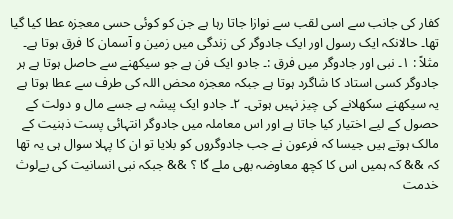کفار کی جانب سے اسی لقب سے نوازا جاتا رہا ہے جن کو کوئی حسی معجزہ عطا کیا گیا تھا۔ حالانکہ ایک رسول اور ایک جادوگر کی زندگی میں زمین و آسمان کا فرق ہوتا ہے۔ مثلاً : ١۔ نبی اور جادوگر میں فرق :۔ جادو ایک فن ہے جو سیکھنے سے حاصل ہوتا ہے ہر جادوگر کسی استاد کا شاگرد ہوتا ہے جبکہ معجزہ محض اللہ کی طرف سے عطا ہوتا ہے یہ سیکھنے سکھلانے کی چیز نہیں ہوتی۔ ٢۔ جادو ایک پیشہ ہے جسے مال و دولت کے حصول کے لیے اختیار کیا جاتا ہے اور اس معاملہ میں جادوگر انتہائی پست ذہنیت کے مالک ہوتے ہیں جیسا کہ فرعون نے جب جادوگروں کو بلایا تو ان کا پہلا سوال ہی یہ تھا کہ && کہ ہمیں اس کا کچھ معاوضہ بھی ملے گا ؟ && جبکہ نبی انسانیت کی بےلوث خدمت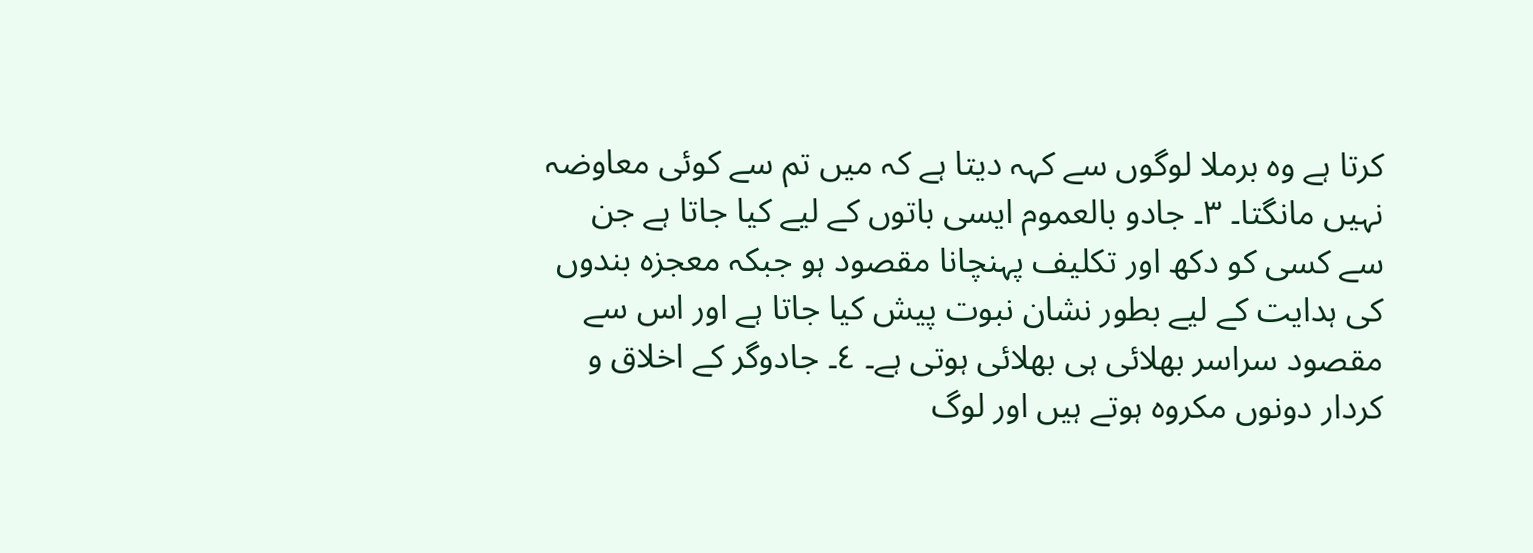کرتا ہے وہ برملا لوگوں سے کہہ دیتا ہے کہ میں تم سے کوئی معاوضہ نہیں مانگتا۔ ٣۔ جادو بالعموم ایسی باتوں کے لیے کیا جاتا ہے جن سے کسی کو دکھ اور تکلیف پہنچانا مقصود ہو جبکہ معجزہ بندوں کی ہدایت کے لیے بطور نشان نبوت پیش کیا جاتا ہے اور اس سے مقصود سراسر بھلائی ہی بھلائی ہوتی ہے۔ ٤۔ جادوگر کے اخلاق و کردار دونوں مکروہ ہوتے ہیں اور لوگ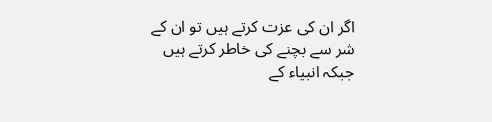اگر ان کی عزت کرتے ہیں تو ان کے شر سے بچنے کی خاطر کرتے ہیں جبکہ انبیاء کے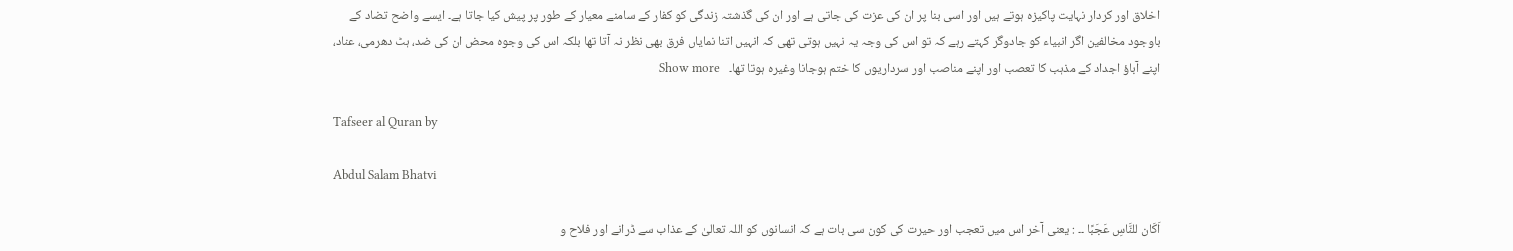اخلاق اور کردار نہایت پاکیزہ ہوتے ہیں اور اسی بنا پر ان کی عزت کی جاتی ہے اور ان کی گذشتہ زندگی کو کفار کے سامنے معیار کے طور پر پیش کیا جاتا ہے۔ ایسے واضح تضاد کے باوجود مخالفین اگر انبیاء کو جادوگر کہتے رہے کہ تو اس کی وجہ یہ نہیں ہوتی تھی کہ انہیں اتنا نمایاں فرق بھی نظر نہ آتا تھا بلکہ اس کی وجوہ محض ان کی ضد، ہٹ دھرمی، عناد، اپنے آباؤ اجداد کے مذہب کا تعصب اور اپنے مناصب اور سرداریوں کا ختم ہوجانا وغیرہ ہوتا تھا۔   Show more

Tafseer al Quran by

Abdul Salam Bhatvi

اَكَان للنَّاسِ عَجَبًا ۔۔ : یعنی آخر اس میں تعجب اور حیرت کی کون سی بات ہے کہ انسانوں کو اللہ تعالیٰ کے عذاب سے ڈرانے اور فلاح و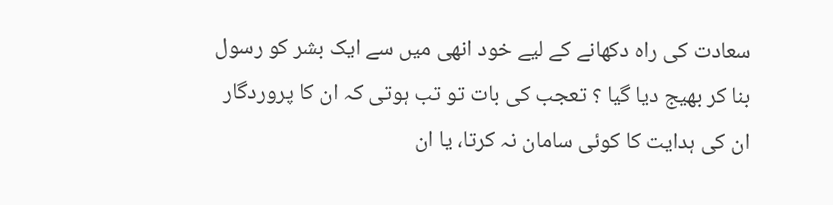سعادت کی راہ دکھانے کے لیے خود انھی میں سے ایک بشر کو رسول بنا کر بھیج دیا گیا ؟ تعجب کی بات تو تب ہوتی کہ ان کا پروردگار ان کی ہدایت کا کوئی سامان نہ کرتا، یا ان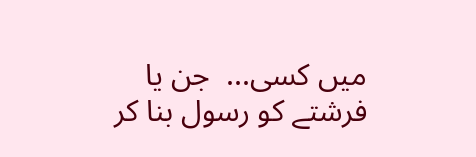میں کسی...  جن یا فرشتے کو رسول بنا کر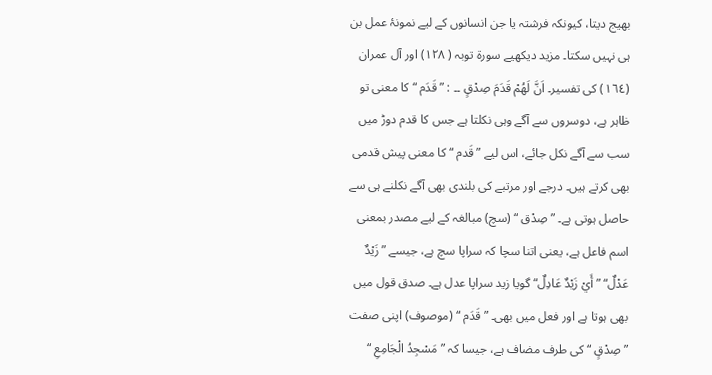بھیج دیتا، کیونکہ فرشتہ یا جن انسانوں کے لیے نمونۂ عمل بن ہی نہیں سکتا۔ مزید دیکھیے سورة توبہ ( ١٢٨) اور آل عمران (١٦٤) کی تفسیر۔ اَنَّ لَھُمْ قَدَمَ صِدْقٍ ۔۔ : ” قَدَم “ کا معنی تو ظاہر ہے، دوسروں سے آگے وہی نکلتا ہے جس کا قدم دوڑ میں سب سے آگے نکل جائے، اس لیے ” قَدم “ کا معنی پیش قدمی بھی کرتے ہیں۔ درجے اور مرتبے کی بلندی بھی آگے نکلنے ہی سے حاصل ہوتی ہے۔ ” صِدْق “ (سچ) مبالغہ کے لیے مصدر بمعنی اسم فاعل ہے، یعنی اتنا سچا کہ سراپا سچ ہے، جیسے ” زَیْدٌ عَدْلٌ“ ” أَيْ زَیْدٌ عَادِلٌ“ گویا زید سراپا عدل ہے۔ صدق قول میں بھی ہوتا ہے اور فعل میں بھی۔ ” قَدَم “ (موصوف) اپنی صفت ” صِدْقٍ “ کی طرف مضاف ہے، جیسا کہ ” مَسْجِدُ الْجَامِعِ “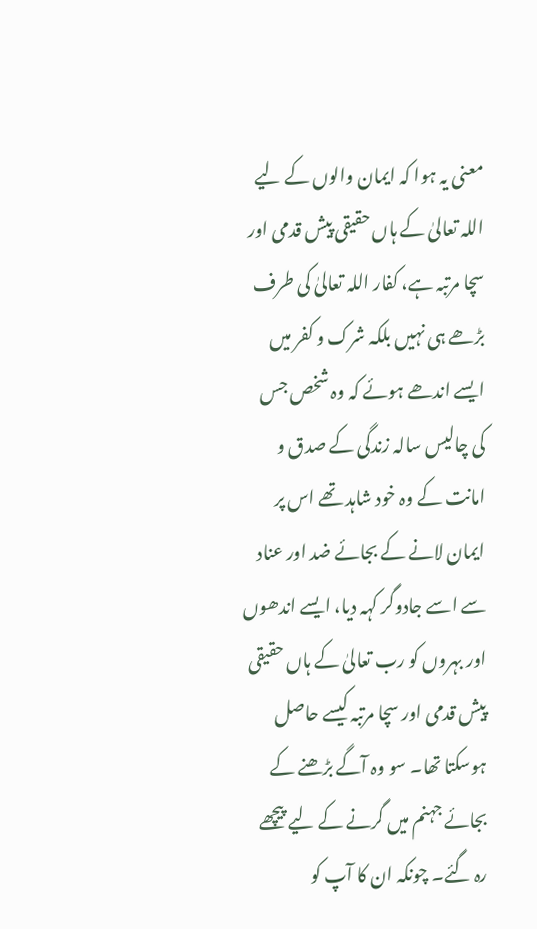معنی یہ ہوا کہ ایمان والوں کے لیے اللہ تعالیٰ کے ہاں حقیقی پیش قدمی اور سچا مرتبہ ہے، کفار اللہ تعالیٰ کی طرف بڑھے ہی نہیں بلکہ شرک و کفر میں ایسے اندھے ہوئے کہ وہ شخص جس کی چالیس سالہ زندگی کے صدق و امانت کے وہ خود شاہد تھے اس پر ایمان لانے کے بجائے ضد اور عناد سے اسے جادوگر کہہ دیا، ایسے اندھوں اور بہروں کو رب تعالیٰ کے ہاں حقیقی پیش قدمی اور سچا مرتبہ کیسے حاصل ہوسکتا تھا۔ سو وہ آگے بڑھنے کے بجائے جہنم میں گرنے کے لیے پیچھے رہ گئے۔ چونکہ ان کا آپ کو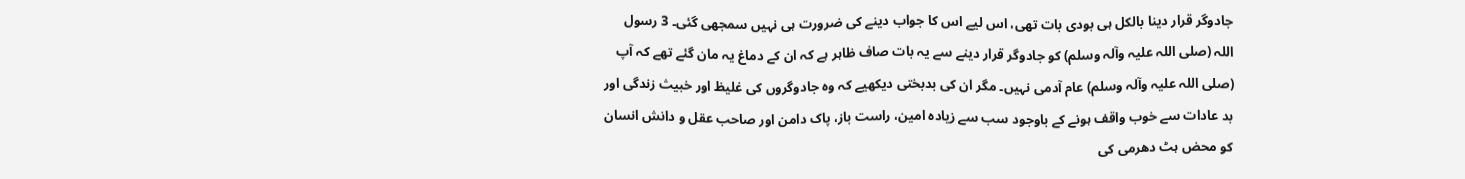جادوگر قرار دینا بالکل ہی بودی بات تھی، اس لیے اس کا جواب دینے کی ضرورت ہی نہیں سمجھی گئی۔ 3 رسول اللہ (صلی اللہ علیہ وآلہ وسلم) کو جادوگر قرار دینے سے یہ بات صاف ظاہر ہے کہ ان کے دماغ یہ مان گئے تھے کہ آپ (صلی اللہ علیہ وآلہ وسلم) عام آدمی نہیں۔ مگر ان کی بدبختی دیکھیے کہ وہ جادوگروں کی غلیظ اور خبیث زندگی اور بد عادات سے خوب واقف ہونے کے باوجود سب سے زیادہ امین، راست باز، پاک دامن اور صاحب عقل و دانش انسان کو محض ہٹ دھرمی کی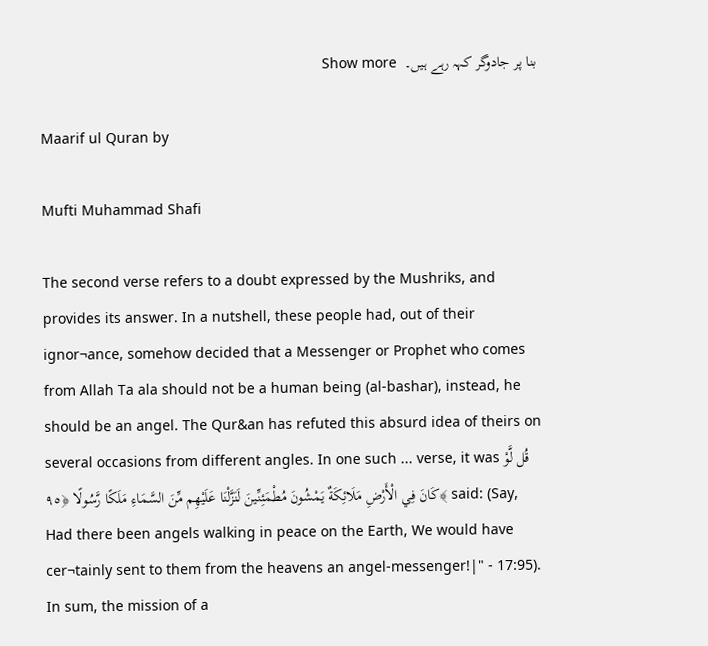بنا پر جادوگر کہہ رہے ہیں۔  Show more

Maarif ul Quran by

Mufti Muhammad Shafi

The second verse refers to a doubt expressed by the Mushriks, and provides its answer. In a nutshell, these people had, out of their ignor¬ance, somehow decided that a Messenger or Prophet who comes from Allah Ta ala should not be a human being (al-bashar), instead, he should be an angel. The Qur&an has refuted this absurd idea of theirs on several occasions from different angles. In one such ... verse, it was قُل لَّوْ كَانَ فِي الْأَرْ‌ضِ مَلَائِكَةٌ يَمْشُونَ مُطْمَئِنِّينَ لَنَزَّلْنَا عَلَيْهِم مِّنَ السَّمَاءِ مَلَكًا رَّ‌سُولًا ﴿٩٥﴾ said: (Say, Had there been angels walking in peace on the Earth, We would have cer¬tainly sent to them from the heavens an angel-messenger!|" - 17:95). In sum, the mission of a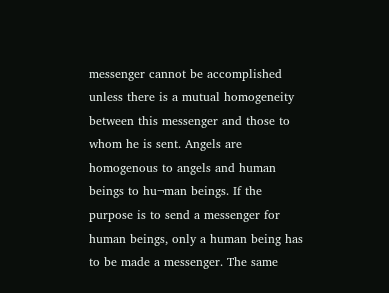messenger cannot be accomplished unless there is a mutual homogeneity between this messenger and those to whom he is sent. Angels are homogenous to angels and human beings to hu¬man beings. If the purpose is to send a messenger for human beings, only a human being has to be made a messenger. The same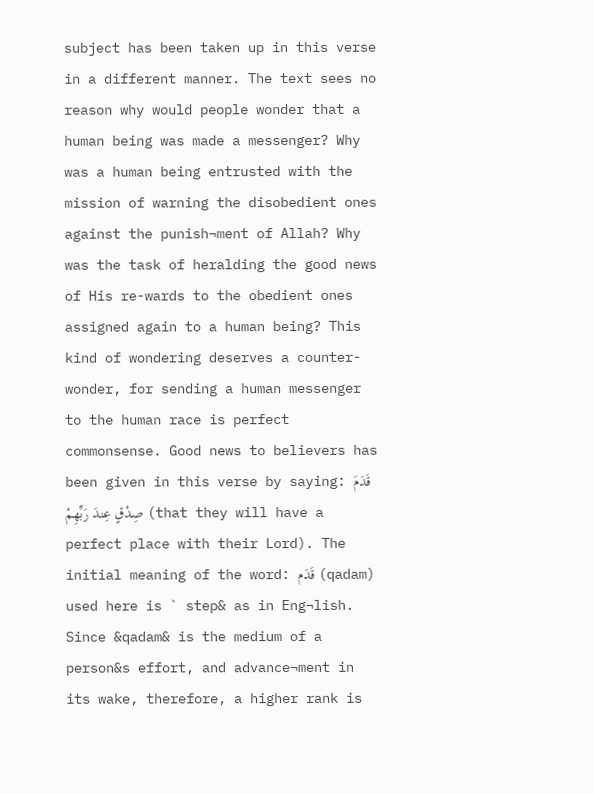subject has been taken up in this verse in a different manner. The text sees no reason why would people wonder that a human being was made a messenger? Why was a human being entrusted with the mission of warning the disobedient ones against the punish¬ment of Allah? Why was the task of heralding the good news of His re-wards to the obedient ones assigned again to a human being? This kind of wondering deserves a counter-wonder, for sending a human messenger to the human race is perfect commonsense. Good news to believers has been given in this verse by saying: قَدَمَ صِدْقٍ عِندَ رَ‌بِّهِمْ (that they will have a perfect place with their Lord). The initial meaning of the word: قَدَم (qadam) used here is ` step& as in Eng¬lish. Since &qadam& is the medium of a person&s effort, and advance¬ment in its wake, therefore, a higher rank is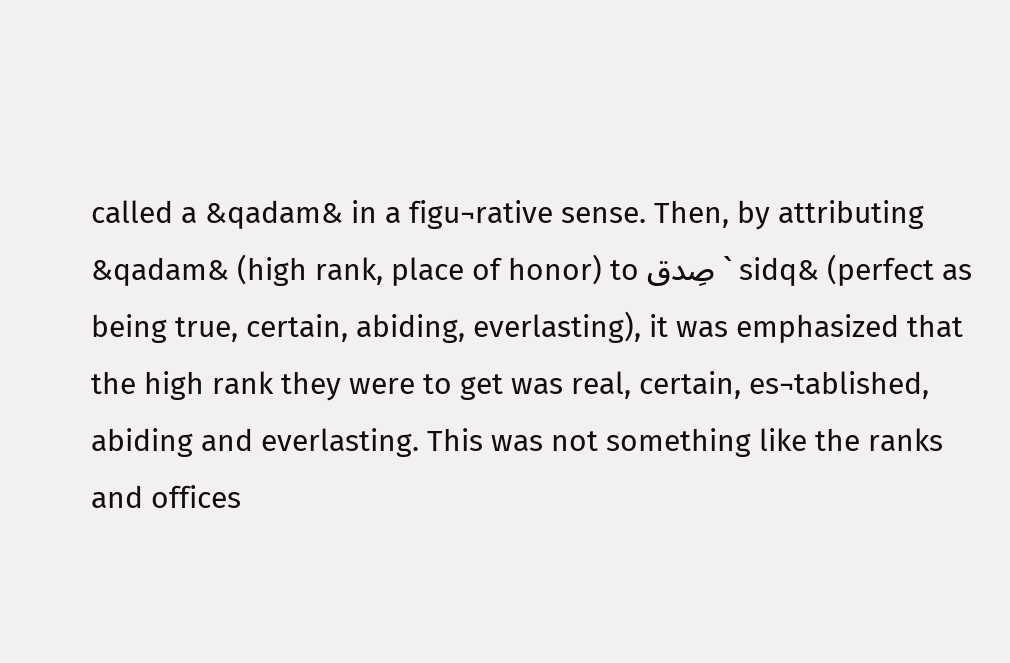called a &qadam& in a figu¬rative sense. Then, by attributing &qadam& (high rank, place of honor) to صِدق ` sidq& (perfect as being true, certain, abiding, everlasting), it was emphasized that the high rank they were to get was real, certain, es¬tablished, abiding and everlasting. This was not something like the ranks and offices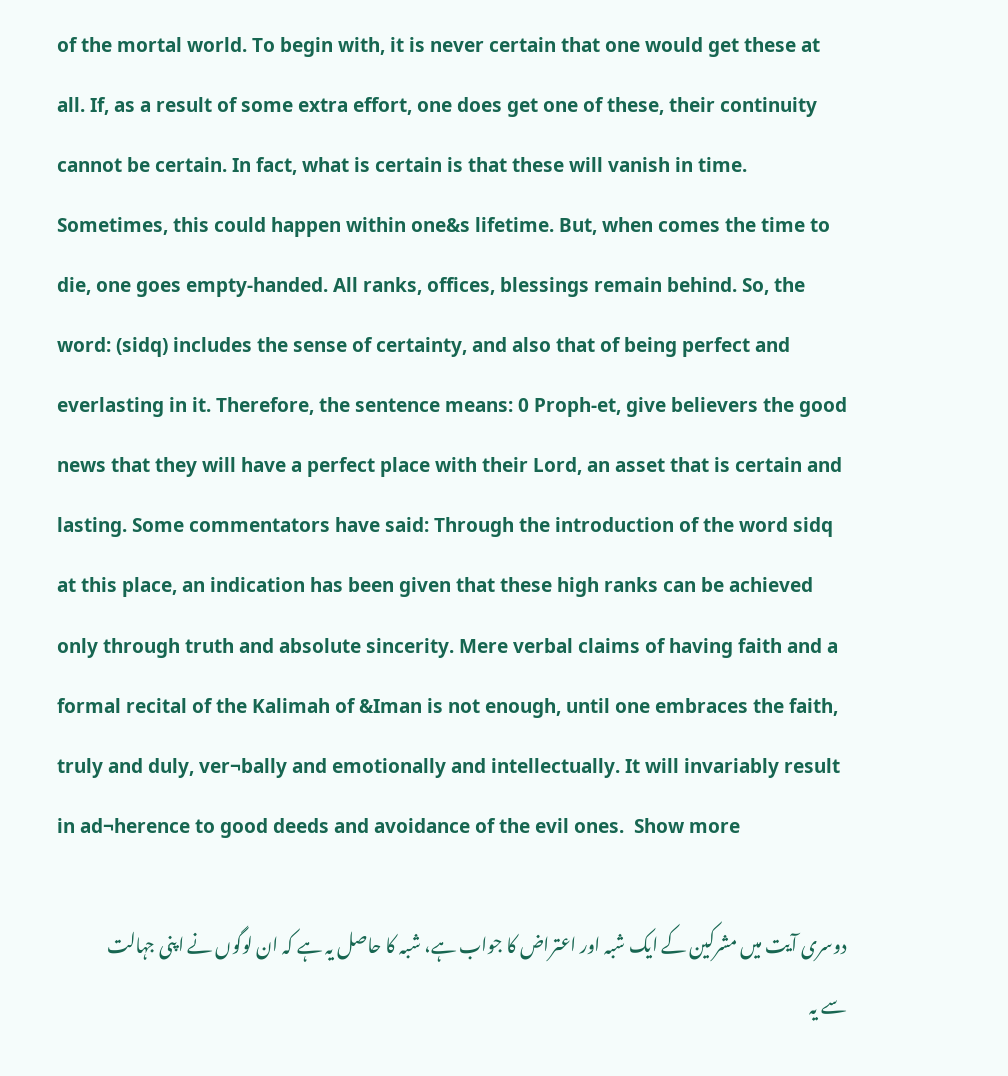of the mortal world. To begin with, it is never certain that one would get these at all. If, as a result of some extra effort, one does get one of these, their continuity cannot be certain. In fact, what is certain is that these will vanish in time. Sometimes, this could happen within one&s lifetime. But, when comes the time to die, one goes empty-handed. All ranks, offices, blessings remain behind. So, the word: (sidq) includes the sense of certainty, and also that of being perfect and everlasting in it. Therefore, the sentence means: 0 Proph-et, give believers the good news that they will have a perfect place with their Lord, an asset that is certain and lasting. Some commentators have said: Through the introduction of the word sidq at this place, an indication has been given that these high ranks can be achieved only through truth and absolute sincerity. Mere verbal claims of having faith and a formal recital of the Kalimah of &Iman is not enough, until one embraces the faith, truly and duly, ver¬bally and emotionally and intellectually. It will invariably result in ad¬herence to good deeds and avoidance of the evil ones.  Show more

دوسری آیت میں مشرکین کے ایک شبہ اور اعتراض کا جواب ہے، شبہ کا حاصل یہ ہے کہ ان لوگوں نے اپنی جہالت سے یہ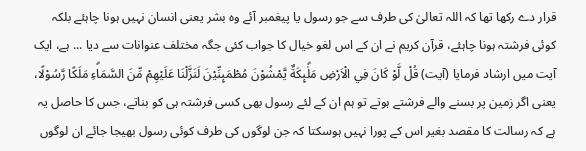قرار دے رکھا تھا کہ اللہ تعالیٰ کی طرف سے جو رسول یا پیغمبر آئے وہ بشر یعنی انسان نہیں ہونا چاہئے بلکہ کوئی فرشتہ ہونا چاہئے، قرآن کریم نے ان کے اس لغو خیال کا جواب کئی جگہ مختلف عنوانات سے دیا ... ہے، ایک آیت میں ارشاد فرمایا (آیت) قُلْ لَّوْ كَانَ فِي الْاَرْضِ مَلٰۗىِٕكَةٌ يَّمْشُوْنَ مُطْمَىِٕنِّيْنَ لَنَزَّلْنَا عَلَيْهِمْ مِّنَ السَّمَاۗءِ مَلَكًا رَّسُوْلًا، یعنی اگر زمین پر بسنے والے فرشتے ہوتے تو ہم ان کے لئے رسول بھی کسی فرشتہ ہی کو بناتے، جس کا حاصل یہ ہے کہ رسالت کا مقصد بغیر اس کے پورا نہیں ہوسکتا کہ جن لوگوں کی طرف کوئی رسول بھیجا جائے ان لوگوں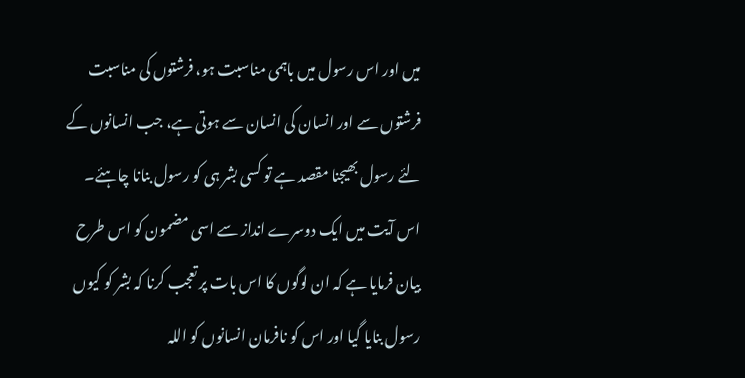میں اور اس رسول میں باہمی مناسبت ہو، فرشتوں کی مناسبت فرشتوں سے اور انسان کی انسان سے ہوتی ہے، جب انسانوں کے لئے رسول بھیجنا مقصد ہے تو کسی بشر ہی کو رسول بنانا چاہئے۔ اس آیت میں ایک دوسرے انداز سے اسی مضمون کو اس طرح بیان فرمایا ہے کہ ان لوگوں کا اس بات پر تعجب کرنا کہ بشر کو کیوں رسول بنایا گیا اور اس کو نافرمان انسانوں کو اللہ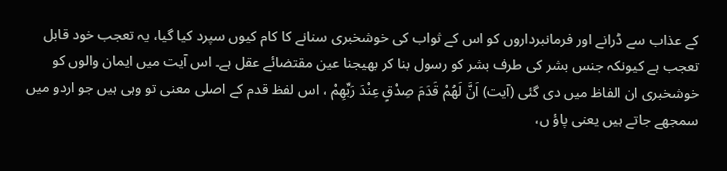کے عذاب سے ڈرانے اور فرمانبرداروں کو اس کے ثواب کی خوشخبری سنانے کا کام کیوں سپرد کیا گیا، یہ تعجب خود قابل تعجب ہے کیونکہ جنس بشر کی طرف بشر کو رسول بنا کر بھیجنا عین مقتضائے عقل ہے۔ اس آیت میں ایمان والوں کو خوشخبری ان الفاظ میں دی گئی (آیت) اَنَّ لَھُمْ قَدَمَ صِدْقٍ عِنْدَ رَبِّهِمْ ، اس لفظ قدم کے اصلی معنی تو وہی ہیں جو اردو میں سمجھے جاتے ہیں یعنی پاؤ ں،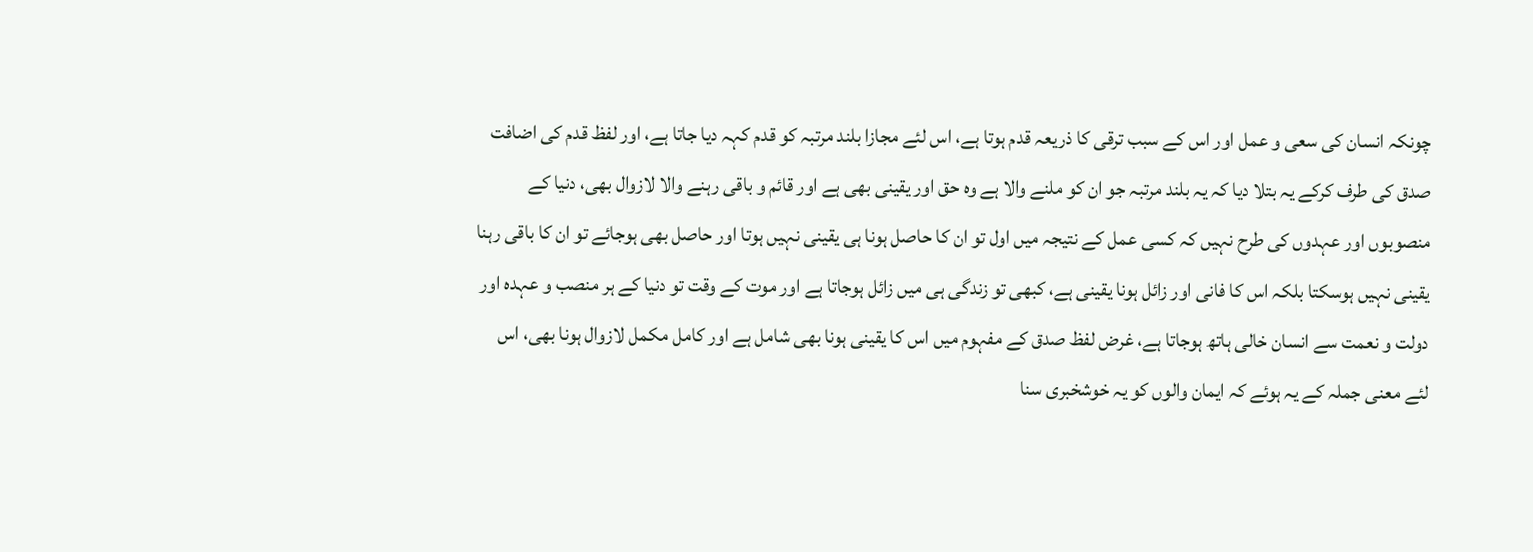چونکہ انسان کی سعی و عمل اور اس کے سبب ترقی کا ذریعہ قدم ہوتا ہے، اس لئے مجازا بلند مرتبہ کو قدم کہہ دیا جاتا ہے، اور لفظ قدم کی اضافت صدق کی طرف کرکے یہ بتلا دیا کہ یہ بلند مرتبہ جو ان کو ملنے والا ہے وہ حق اور یقینی بھی ہے اور قائم و باقی رہنے والا لازوال بھی، دنیا کے منصوبوں اور عہدوں کی طرح نہیں کہ کسی عمل کے نتیجہ میں اول تو ان کا حاصل ہونا ہی یقینی نہیں ہوتا اور حاصل بھی ہوجائے تو ان کا باقی رہنا یقینی نہیں ہوسکتا بلکہ اس کا فانی اور زائل ہونا یقینی ہے، کبھی تو زندگی ہی میں زائل ہوجاتا ہے اور موت کے وقت تو دنیا کے ہر منصب و عہدہ اور دولت و نعمت سے انسان خالی ہاتھ ہوجاتا ہے، غرض لفظ صدق کے مفہوم میں اس کا یقینی ہونا بھی شامل ہے اور کامل مکمل لازوال ہونا بھی، اس لئے معنی جملہ کے یہ ہوئے کہ ایمان والوں کو یہ خوشخبری سنا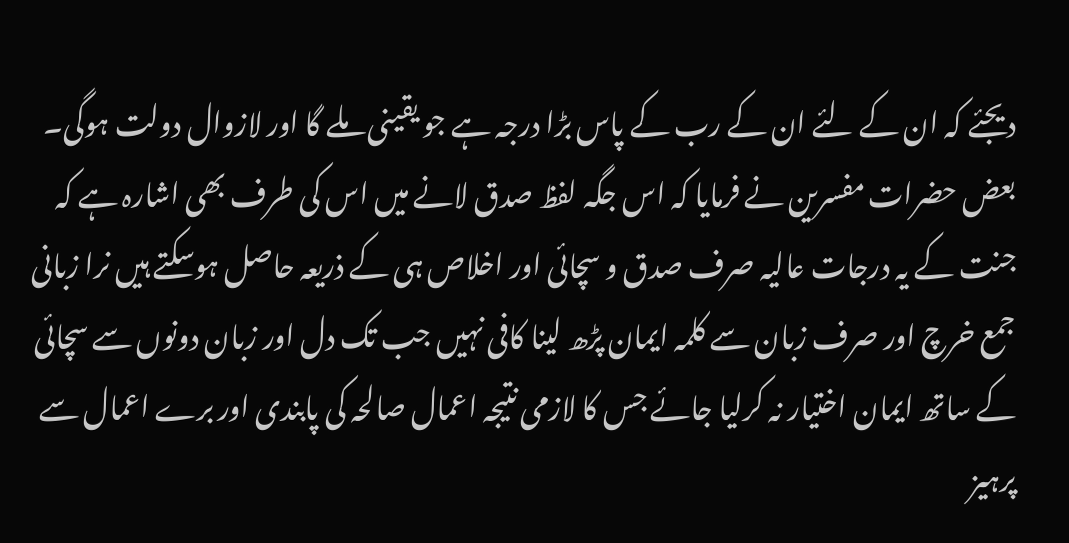دیجئے کہ ان کے لئے ان کے رب کے پاس بڑا درجہ ہے جو یقینی ملے گا اور لازوال دولت ہوگی۔ بعض حضرات مفسرین نے فرمایا کہ اس جگہ لفظ صدق لانے میں اس کی طرف بھی اشارہ ہے کہ جنت کے یہ درجات عالیہ صرف صدق و سچائی اور اخلاص ہی کے ذریعہ حاصل ہوسکتے ہیں نرا زبانی جمع خرچ اور صرف زبان سے کلمہ ایمان پڑھ لینا کافی نہیں جب تک دل اور زبان دونوں سے سچائی کے ساتھ ایمان اختیار نہ کرلیا جائے جس کا لازمی نتیجہ اعمال صالحہ کی پابندی اور برے اعمال سے پرہیز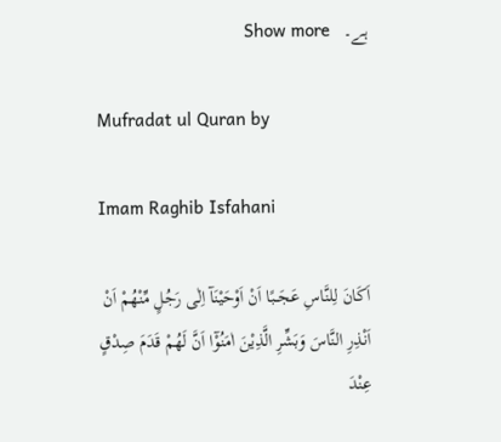ہے۔   Show more

Mufradat ul Quran by

Imam Raghib Isfahani

اَكَانَ لِلنَّاسِ عَجَــبًا اَنْ اَوْحَيْنَآ اِلٰى رَجُلٍ مِّنْھُمْ اَنْ اَنْذِرِ النَّاسَ وَبَشِّرِ الَّذِيْنَ اٰمَنُوْٓا اَنَّ لَھُمْ قَدَمَ صِدْقٍ عِنْدَ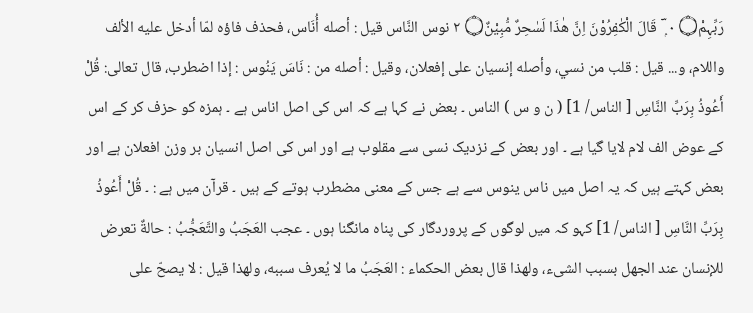رَبِّہِمْ۝ ٠ ۭ ؔ قَالَ الْكٰفِرُوْنَ اِنَّ ھٰذَا لَسٰحِرٌ مُّبِيْنٌ۝ ٢ نوس النَّاس قيل : أصله أُنَاس، فحذف فاؤه لمّا أدخل عليه الألف واللام، و... قیل : قلب من نسي، وأصله إنسیان علی إفعلان، وقیل : أصله من : نَاسَ يَنُوس : إذا اضطرب، قال تعالی: قُلْ أَعُوذُ بِرَبِّ النَّاسِ [ الناس/ 1] ( ن و س ) الناس ۔ بعض نے کہا ہے کہ اس کی اصل اناس ہے ۔ ہمزہ کو حزف کر کے اس کے عوض الف لام لایا گیا ہے ۔ اور بعض کے نزدیک نسی سے مقلوب ہے اور اس کی اصل انسیان بر وزن افعلان ہے اور بعض کہتے ہیں کہ یہ اصل میں ناس ینوس سے ہے جس کے معنی مضطرب ہوتے کے ہیں ۔ قرآن میں ہے : ۔ قُلْ أَعُوذُ بِرَبِّ النَّاسِ [ الناس/ 1] کہو کہ میں لوگوں کے پروردگار کی پناہ مانگنا ہوں ۔ عجب العَجَبُ والتَّعَجُّبُ : حالةٌ تعرض للإنسان عند الجهل بسبب الشیء، ولهذا قال بعض الحکماء : العَجَبُ ما لا يُعرف سببه، ولهذا قيل : لا يصحّ علی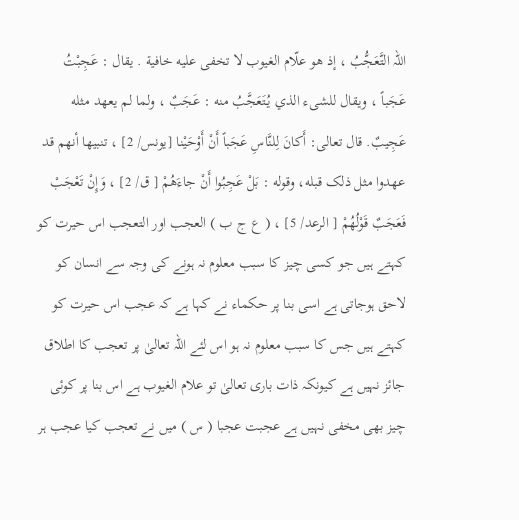اللہ التَّعَجُّبُ ، إذ هو علّام الغیوب لا تخفی عليه خافية . يقال : عَجِبْتُ عَجَباً ، ويقال للشیء الذي يُتَعَجَّبُ منه : عَجَبٌ ، ولما لم يعهد مثله عَجِيبٌ. قال تعالی: أَكانَ لِلنَّاسِ عَجَباً أَنْ أَوْحَيْنا [يونس/ 2] ، تنبيها أنهم قد عهدوا مثل ذلک قبله، وقوله : بَلْ عَجِبُوا أَنْ جاءَهُمْ [ ق/ 2] ، وَإِنْ تَعْجَبْ فَعَجَبٌ قَوْلُهُمْ [ الرعد/ 5] ، ( ع ج ب ) العجب اور التعجب اس حیرت کو کہتے ہیں جو کسی چیز کا سبب معلوم نہ ہونے کی وجہ سے انسان کو لاحق ہوجاتی ہے اسی بنا پر حکماء نے کہا ہے کہ عجب اس حیرت کو کہتے ہیں جس کا سبب معلوم نہ ہو اس لئے اللہ تعالیٰ پر تعجب کا اطلاق جائز نہیں ہے کیونکہ ذات باری تعالیٰ تو علام الغیوب ہے اس بنا پر کوئی چیز بھی مخفی نہیں ہے عجبت عجبا ( س ) میں نے تعجب کیا عجب ہر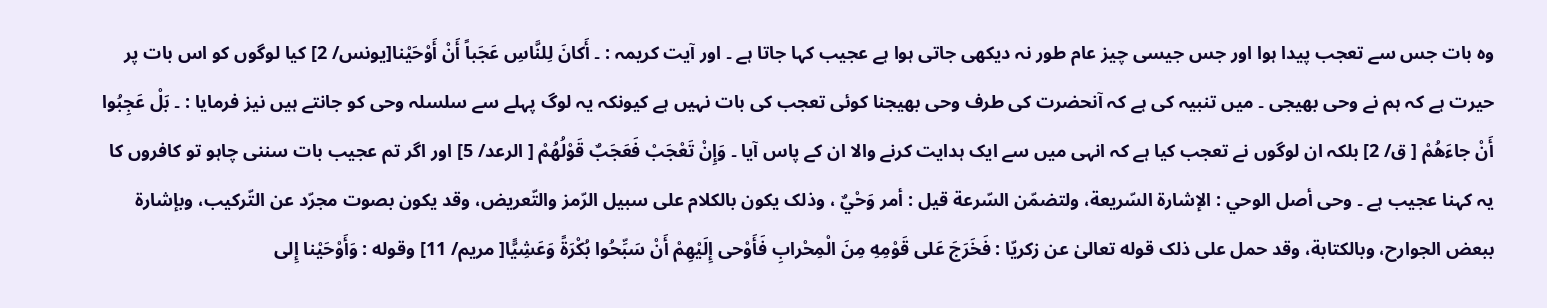وہ بات جس سے تعجب پیدا ہوا اور جس جیسی چیز عام طور نہ دیکھی جاتی ہوا ہے عجیب کہا جاتا ہے ۔ اور آیت کریمہ : ۔ أَكانَ لِلنَّاسِ عَجَباً أَنْ أَوْحَيْنا[يونس/ 2] کیا لوگوں کو اس بات پر حیرت ہے کہ ہم نے وحی بھیجی ۔ میں تنبیہ کی ہے کہ آنحضرت کی طرف وحی بھیجنا کوئی تعجب کی بات نہیں ہے کیونکہ یہ لوگ پہلے سے سلسلہ وحی کو جانتے ہیں نیز فرمایا : ۔ بَلْ عَجِبُوا أَنْ جاءَهُمْ [ ق/ 2] بلکہ ان لوگوں نے تعجب کیا ہے کہ انہی میں سے ایک ہدایت کرنے والا ان کے پاس آیا ۔ وَإِنْ تَعْجَبْ فَعَجَبٌ قَوْلُهُمْ [ الرعد/ 5] اور اگر تم عجیب بات سننی چاہو تو کافروں کا یہ کہنا عجیب ہے ۔ وحی أصل الوحي : الإشارة السّريعة، ولتضمّن السّرعة قيل : أمر وَحْيٌ ، وذلک يكون بالکلام علی سبیل الرّمز والتّعریض، وقد يكون بصوت مجرّد عن التّركيب، وبإشارة ببعض الجوارح، وبالکتابة، وقد حمل علی ذلک قوله تعالیٰ عن زكريّا : فَخَرَجَ عَلى قَوْمِهِ مِنَ الْمِحْرابِ فَأَوْحى إِلَيْهِمْ أَنْ سَبِّحُوا بُكْرَةً وَعَشِيًّا[ مریم/ 11] وقوله : وَأَوْحَيْنا إِلى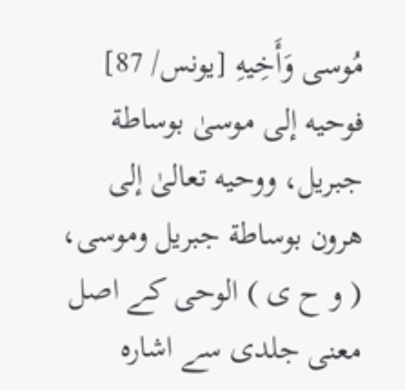مُوسی وَأَخِيهِ [يونس/ 87] فوحيه إلى موسیٰ بوساطة جبریل، ووحيه تعالیٰ إلى هرون بوساطة جبریل وموسی، ( و ح ی ) الوحی کے اصل معنی جلدی سے اشارہ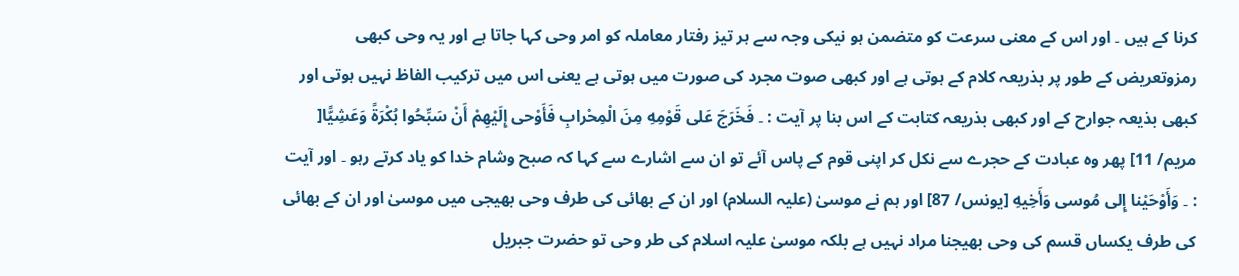کرنا کے ہیں ۔ اور اس کے معنی سرعت کو متضمن ہو نیکی وجہ سے ہر تیز رفتار معاملہ کو امر وحی کہا جاتا ہے اور یہ وحی کبھی رمزوتعریض کے طور پر بذریعہ کلام کے ہوتی ہے اور کبھی صوت مجرد کی صورت میں ہوتی ہے یعنی اس میں ترکیب الفاظ نہیں ہوتی اور کبھی بذیعہ جوارح کے اور کبھی بذریعہ کتابت کے اس بنا پر آیت : ۔ فَخَرَجَ عَلى قَوْمِهِ مِنَ الْمِحْرابِ فَأَوْحى إِلَيْهِمْ أَنْ سَبِّحُوا بُكْرَةً وَعَشِيًّا[ مریم/ 11] پھر وہ عبادت کے حجرے سے نکل کر اپنی قوم کے پاس آئے تو ان سے اشارے سے کہا کہ صبح وشام خدا کو یاد کرتے رہو ۔ اور آیت : ۔ وَأَوْحَيْنا إِلى مُوسی وَأَخِيهِ [يونس/ 87] اور ہم نے موسیٰ (علیہ السلام) اور ان کے بھائی کی طرف وحی بھیجی میں موسیٰ اور ان کے بھائی کی طرف یکساں قسم کی وحی بھیجنا مراد نہیں ہے بلکہ موسیٰ علیہ اسلام کی طر وحی تو حضرت جبریل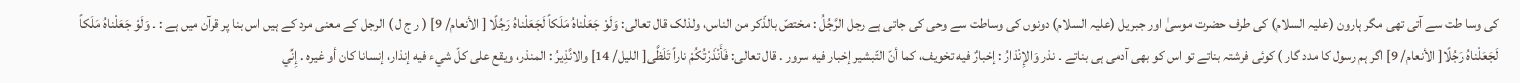کی وسا طت سے آتی تھی مگر ہارون (علیہ السلام) کی طرف حضرت موسیٰ اور جبریل (علیہ السلام) دونوں کی وساطت سے وحی کی جاتی ہے رجل الرَّجُلُ : مختصّ بالذّكر من الناس، ولذلک قال تعالی: وَلَوْ جَعَلْناهُ مَلَكاً لَجَعَلْناهُ رَجُلًا [ الأنعام/ 9] ( ر ج ل ) الرجل کے معنی مرد کے ہیں اس بنا پر قرآن میں ہے : ۔ وَلَوْ جَعَلْناهُ مَلَكاً لَجَعَلْناهُ رَجُلًا[ الأنعام/ 9] اگر ہم رسول کا مدد گار ) کوئی فرشتہ بناتے تو اس کو بھی آدمی ہی بناتے ۔ نذر وَالإِنْذارُ : إخبارٌ فيه تخویف، كما أنّ التّبشیر إخبار فيه سرور . قال تعالی: فَأَنْذَرْتُكُمْ ناراً تَلَظَّى[ اللیل/ 14] والانَّذِيرُ : المنذر، ويقع علی كلّ شيء فيه إنذار، إنسانا کان أو غيره . إِنِّي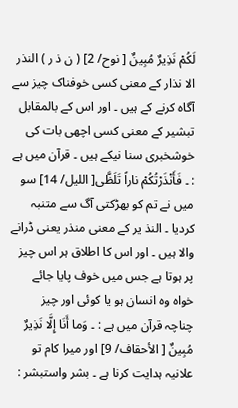لَكُمْ نَذِيرٌ مُبِينٌ [ نوح/ 2] ( ن ذ ر ) النذر الا نذار کے معنی کسی خوفناک چیز سے آگاہ کرنے کے ہیں ۔ اور اس کے بالمقابل تبشیر کے معنی کسی اچھی بات کی خوشخبری سنا نیکے ہیں ۔ قرآن میں ہے : ۔ فَأَنْذَرْتُكُمْ ناراً تَلَظَّى[ اللیل/ 14] سو میں نے تم کو بھڑکتی آگ سے متنبہ کردیا ۔ النذ یر کے معنی منذر یعنی ڈرانے والا ہیں ۔ اور اس کا اطلاق ہر اس چیز پر ہوتا ہے جس میں خوف پایا جائے خواہ وہ انسان ہو یا کوئی اور چیز چناچہ قرآن میں ہے : ۔ وَما أَنَا إِلَّا نَذِيرٌ مُبِينٌ [ الأحقاف/ 9] اور میرا کام تو علانیہ ہدایت کرنا ہے ۔ بشر واستبشر :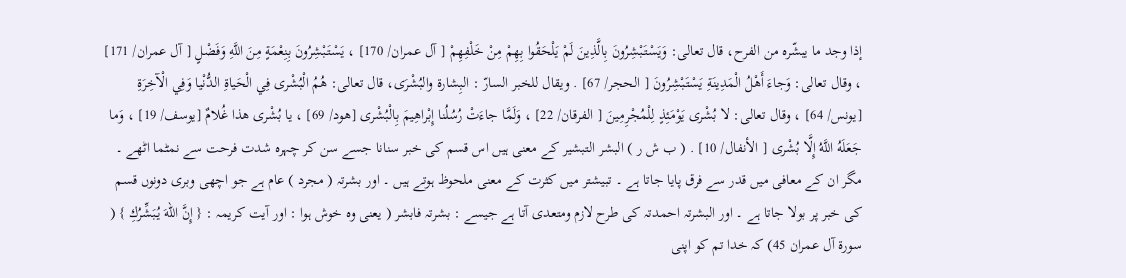إذا وجد ما يبشّره من الفرح، قال تعالی: وَيَسْتَبْشِرُونَ بِالَّذِينَ لَمْ يَلْحَقُوا بِهِمْ مِنْ خَلْفِهِمْ [ آل عمران/ 170] ، يَسْتَبْشِرُونَ بِنِعْمَةٍ مِنَ اللَّهِ وَفَضْلٍ [ آل عمران/ 171] ، وقال تعالی: وَجاءَ أَهْلُ الْمَدِينَةِ يَسْتَبْشِرُونَ [ الحجر/ 67] . ويقال للخبر السارّ : البِشارة والبُشْرَى، قال تعالی: هُمُ الْبُشْرى فِي الْحَياةِ الدُّنْيا وَفِي الْآخِرَةِ [يونس/ 64] ، وقال تعالی: لا بُشْرى يَوْمَئِذٍ لِلْمُجْرِمِينَ [ الفرقان/ 22] ، وَلَمَّا جاءَتْ رُسُلُنا إِبْراهِيمَ بِالْبُشْرى [هود/ 69] ، يا بُشْرى هذا غُلامٌ [يوسف/ 19] ، وَما جَعَلَهُ اللَّهُ إِلَّا بُشْرى [ الأنفال/ 10] . ( ب ش ر ) البشر التبشیر کے معنی ہیں اس قسم کی خبر سنانا جسے سن کر چہرہ شدت فرحت سے نمٹما اٹھے ۔ مگر ان کے معافی میں قدر سے فرق پایا جاتا ہے ۔ تبیشتر میں کثرت کے معنی ملحوظ ہوتے ہیں ۔ اور بشرتہ ( مجرد ) عام ہے جو اچھی وبری دونوں قسم کی خبر پر بولا جاتا ہے ۔ اور البشرتہ احمدتہ کی طرح لازم ومتعدی آتا ہے جیسے : بشرتہ فابشر ( یعنی وہ خوش ہوا : اور آیت کریمہ : { إِنَّ اللهَ يُبَشِّرُكِ } ( سورة آل عمران 45) کہ خدا تم کو اپنی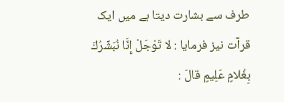طرف سے بشارت دیتا ہے میں ایک قرآت نیز فرمایا : لا تَوْجَلْ إِنَّا نُبَشِّرُكَ بِغُلامٍ عَلِيمٍ قالَ :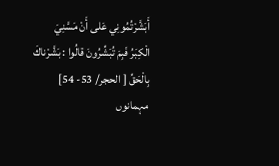أَبَشَّرْتُمُونِي عَلى أَنْ مَسَّنِيَ الْكِبَرُ فَبِمَ تُبَشِّرُونَ قالُوا : بَشَّرْناكَ بِالْحَقِّ [ الحجر/ 53- 54] مہمانوں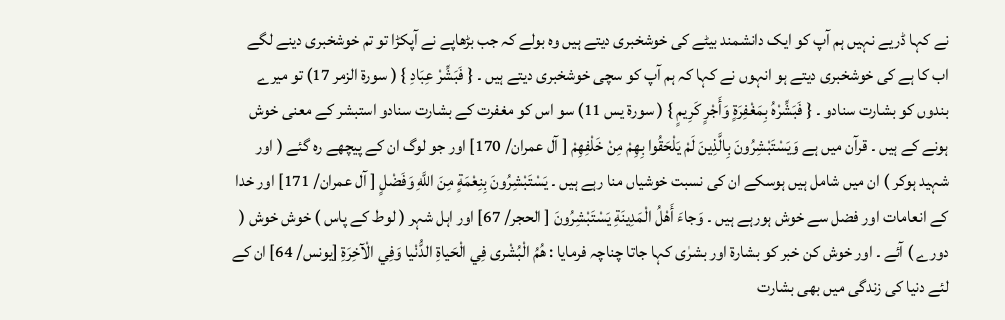نے کہا ڈریے نہیں ہم آپ کو ایک دانشمند بیٹے کی خوشخبری دیتے ہیں وہ بولے کہ جب بڑھاپے نے آپکڑا تو تم خوشخبری دینے لگے اب کا ہے کی خوشخبری دیتے ہو انہوں نے کہا کہ ہم آپ کو سچی خوشخبری دیتے ہیں ۔ { فَبَشِّرْ عِبَادِ } ( سورة الزمر 17) تو میرے بندوں کو بشارت سنادو ۔ { فَبَشِّرْهُ بِمَغْفِرَةٍ وَأَجْرٍ كَرِيمٍ } ( سورة يس 11) سو اس کو مغفرت کے بشارت سنادو استبشر کے معنی خوش ہونے کے ہیں ۔ قرآن میں ہے وَيَسْتَبْشِرُونَ بِالَّذِينَ لَمْ يَلْحَقُوا بِهِمْ مِنْ خَلْفِهِمْ [ آل عمران/ 170] اور جو لوگ ان کے پیچھے رہ گئے ( اور شہید ہوکر ) ان میں شامل ہیں ہوسکے ان کی نسبت خوشیاں منا رہے ہیں ۔ يَسْتَبْشِرُونَ بِنِعْمَةٍ مِنَ اللَّهِ وَفَضْلٍ [ آل عمران/ 171] اور خدا کے انعامات اور فضل سے خوش ہورہے ہیں ۔ وَجاءَ أَهْلُ الْمَدِينَةِ يَسْتَبْشِرُونَ [ الحجر/ 67] اور اہل شہر ( لوط کے پاس ) خوش خوش ( دورے ) آئے ۔ اور خوش کن خبر کو بشارۃ اور بشرٰی کہا جاتا چناچہ فرمایا : هُمُ الْبُشْرى فِي الْحَياةِ الدُّنْيا وَفِي الْآخِرَةِ [يونس/ 64] ان کے لئے دنیا کی زندگی میں بھی بشارت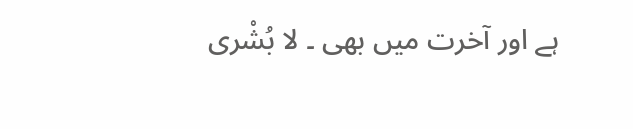ہے اور آخرت میں بھی ۔ لا بُشْرى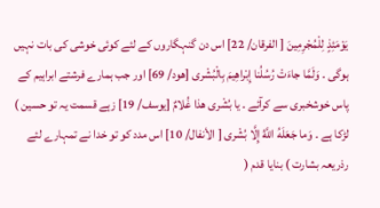يَوْمَئِذٍ لِلْمُجْرِمِينَ [ الفرقان/ 22] اس دن گنہگاروں کے لئے کوئی خوشی کی بات نہیں ہوگی ۔ وَلَمَّا جاءَتْ رُسُلُنا إِبْراهِيمَ بِالْبُشْرى [هود/ 69] اور جب ہمارے فرشتے ابراہیم کے پاس خوشخبری سے کرآئے ۔ يا بُشْرى هذا غُلامٌ [يوسف/ 19] زہے قسمت یہ تو حسین ) لڑکا ہے ۔ وَما جَعَلَهُ اللَّهُ إِلَّا بُشْرى [ الأنفال/ 10] اس مدد کو تو خدا نے تمہارے لئے رذریعہ بشارت ) بنایا قدم (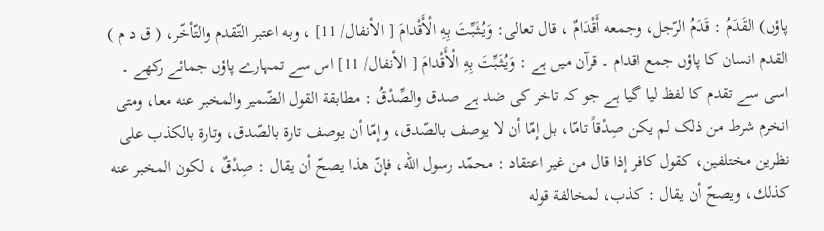پاؤں) القَدَمُ : قَدَمُ الرّجل، وجمعه أَقْدَامٌ ، قال تعالی: وَيُثَبِّتَ بِهِ الْأَقْدامَ [ الأنفال/ 11] ، وبه اعتبر التّقدم والتّأخّر، ( ق د م ) القدم انسان کا پاؤں جمع اقدام ۔ قرآن میں ہے : وَيُثَبِّتَ بِهِ الْأَقْدامَ [ الأنفال/ 11] اس سے تمہارے پاؤں جمائے رکھے ۔ اسی سے تقدم کا لفظ لیا گیا ہے جو کہ تاخر کی ضد ہے صدق والصِّدْقُ : مطابقة القول الضّمير والمخبر عنه معا، ومتی انخرم شرط من ذلک لم يكن صِدْقاً تامّا، بل إمّا أن لا يوصف بالصّدق، وإمّا أن يوصف تارة بالصّدق، وتارة بالکذب علی نظرین مختلفین، کقول کافر إذا قال من غير اعتقاد : محمّد رسول الله، فإنّ هذا يصحّ أن يقال : صِدْقٌ ، لکون المخبر عنه كذلك، ويصحّ أن يقال : كذب، لمخالفة قوله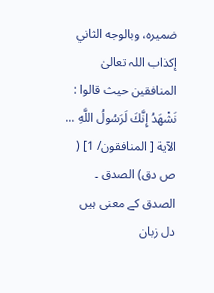ضمیره، وبالوجه الثاني إکذاب اللہ تعالیٰ المنافقین حيث قالوا : نَشْهَدُ إِنَّكَ لَرَسُولُ اللَّهِ ... الآية [ المنافقون/ 1] ( ص دق) الصدق ۔ الصدق کے معنی ہیں دل زبان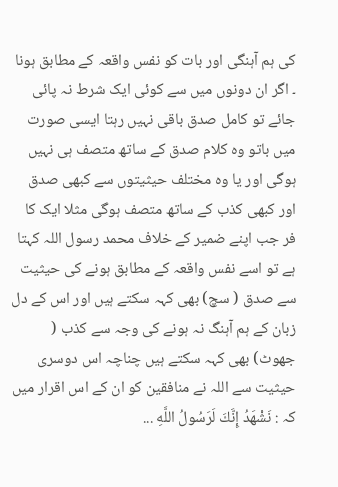کی ہم آہنگی اور بات کو نفس واقعہ کے مطابق ہونا ۔ اگر ان دونوں میں سے کوئی ایک شرط نہ پائی جائے تو کامل صدق باقی نہیں رہتا ایسی صورت میں باتو وہ کلام صدق کے ساتھ متصف ہی نہیں ہوگی اور یا وہ مختلف حیثیتوں سے کبھی صدق اور کبھی کذب کے ساتھ متصف ہوگی مثلا ایک کا فر جب اپنے ضمیر کے خلاف محمد رسول اللہ کہتا ہے تو اسے نفس واقعہ کے مطابق ہونے کی حیثیت سے صدق ( سچ) بھی کہہ سکتے ہیں اور اس کے دل زبان کے ہم آہنگ نہ ہونے کی وجہ سے کذب ( جھوٹ) بھی کہہ سکتے ہیں چناچہ اس دوسری حیثیت سے اللہ نے منافقین کو ان کے اس اقرار میں کہ : نَشْهَدُ إِنَّكَ لَرَسُولُ اللَّهِ ...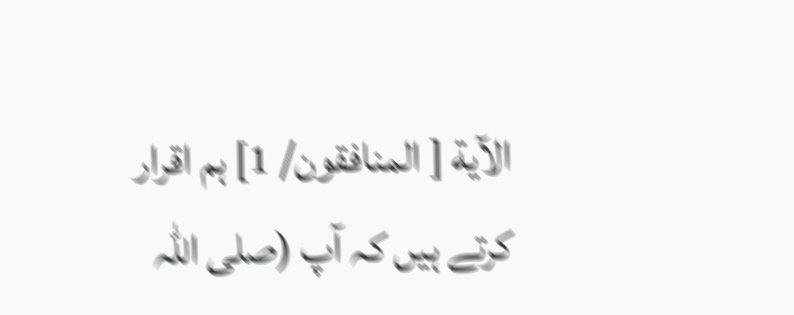الآية [ المنافقون/ 1] ہم اقرار کرتے ہیں کہ آپ (صلی اللہ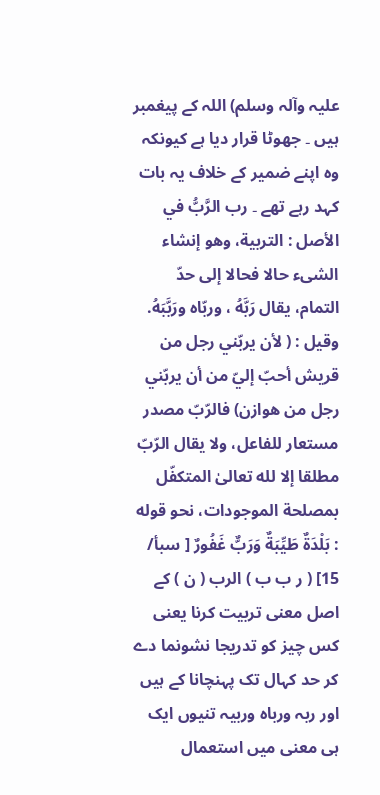علیہ وآلہ وسلم) اللہ کے پیغمبر ہیں ۔ جھوٹا قرار دیا ہے کیونکہ وہ اپنے ضمیر کے خلاف یہ بات کہد رہے تھے ۔ رب الرَّبُّ في الأصل : التربية، وهو إنشاء الشیء حالا فحالا إلى حدّ التمام، يقال رَبَّهُ ، وربّاه ورَبَّبَهُ. وقیل : ( لأن يربّني رجل من قریش أحبّ إليّ من أن يربّني رجل من هوازن) فالرّبّ مصدر مستعار للفاعل، ولا يقال الرّبّ مطلقا إلا لله تعالیٰ المتکفّل بمصلحة الموجودات، نحو قوله : بَلْدَةٌ طَيِّبَةٌ وَرَبٌّ غَفُورٌ [ سبأ/ 15] ( ر ب ب ) الرب ( ن ) کے اصل معنی تربیت کرنا یعنی کس چیز کو تدریجا نشونما دے کر حد کہال تک پہنچانا کے ہیں اور ربہ ورباہ وربیہ تنیوں ایک ہی معنی میں استعمال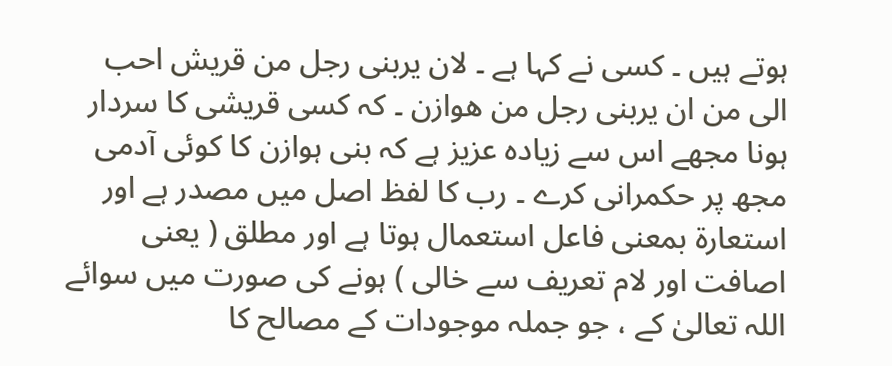ہوتے ہیں ۔ کسی نے کہا ہے ۔ لان یربنی رجل من قریش احب الی من ان یربنی رجل من ھوازن ۔ کہ کسی قریشی کا سردار ہونا مجھے اس سے زیادہ عزیز ہے کہ بنی ہوازن کا کوئی آدمی مجھ پر حکمرانی کرے ۔ رب کا لفظ اصل میں مصدر ہے اور استعارۃ بمعنی فاعل استعمال ہوتا ہے اور مطلق ( یعنی اصافت اور لام تعریف سے خالی ) ہونے کی صورت میں سوائے اللہ تعالیٰ کے ، جو جملہ موجودات کے مصالح کا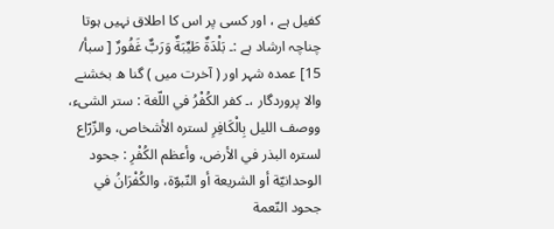کفیل ہے ، اور کسی پر اس کا اطلاق نہیں ہوتا چناچہ ارشاد ہے :۔ بَلْدَةٌ طَيِّبَةٌ وَرَبٌّ غَفُورٌ [ سبأ/ 15] عمدہ شہر اور ( آخرت میں ) گنا ه بخشنے والا پروردگار ،۔ كفر الكُفْرُ في اللّغة : ستر الشیء، ووصف اللیل بِالْكَافِرِ لستره الأشخاص، والزّرّاع لستره البذر في الأرض، وأعظم الكُفْرِ : جحود الوحدانيّة أو الشریعة أو النّبوّة، والکُفْرَانُ في جحود النّعمة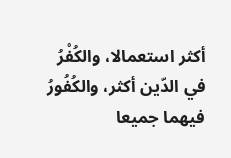أكثر استعمالا، والکُفْرُ في الدّين أكثر، والکُفُورُ فيهما جمیعا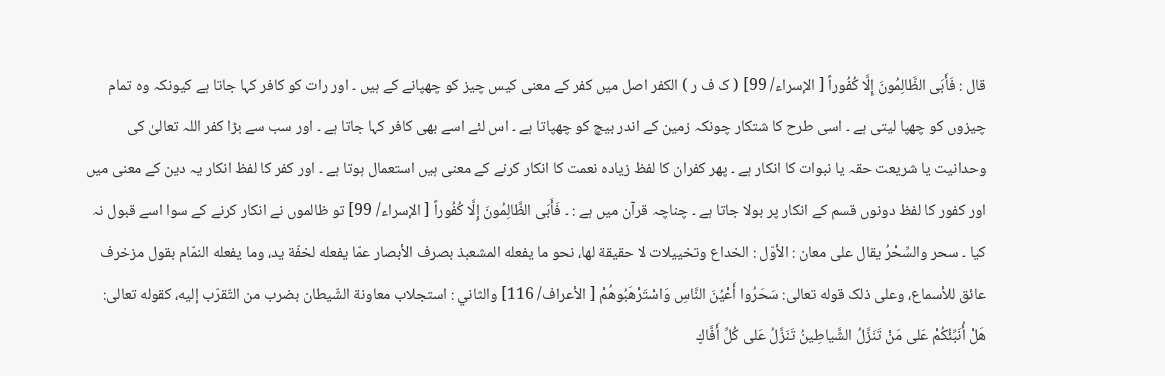قال : فَأَبَى الظَّالِمُونَ إِلَّا كُفُوراً [ الإسراء/ 99] ( ک ف ر ) الکفر اصل میں کفر کے معنی کیس چیز کو چھپانے کے ہیں ۔ اور رات کو کافر کہا جاتا ہے کیونکہ وہ تمام چیزوں کو چھپا لیتی ہے ۔ اسی طرح کا شتکار چونکہ زمین کے اندر بیچ کو چھپاتا ہے ۔ اس لئے اسے بھی کافر کہا جاتا ہے ۔ اور سب سے بڑا کفر اللہ تعالیٰ کی وحدانیت یا شریعت حقہ یا نبوات کا انکار ہے ۔ پھر کفران کا لفظ زیادہ نعمت کا انکار کرنے کے معنی ہیں استعمال ہوتا ہے ۔ اور کفر کا لفظ انکار یہ دین کے معنی میں اور کفور کا لفظ دونوں قسم کے انکار پر بولا جاتا ہے ۔ چناچہ قرآن میں ہے : ۔ فَأَبَى الظَّالِمُونَ إِلَّا كُفُوراً [ الإسراء/ 99] تو ظالموں نے انکار کرنے کے سوا اسے قبول نہ کیا ۔ سحر والسِّحْرُ يقال علی معان : الأوّل : الخداع وتخييلات لا حقیقة لها، نحو ما يفعله المشعبذ بصرف الأبصار عمّا يفعله لخفّة يد، وما يفعله النمّام بقول مزخرف عائق للأسماع، وعلی ذلک قوله تعالی: سَحَرُوا أَعْيُنَ النَّاسِ وَاسْتَرْهَبُوهُمْ [ الأعراف/ 116] والثاني : استجلاب معاونة الشّيطان بضرب من التّقرّب إليه، کقوله تعالی: هَلْ أُنَبِّئُكُمْ عَلى مَنْ تَنَزَّلُ الشَّياطِينُ تَنَزَّلُ عَلى كُلِّ أَفَّاكٍ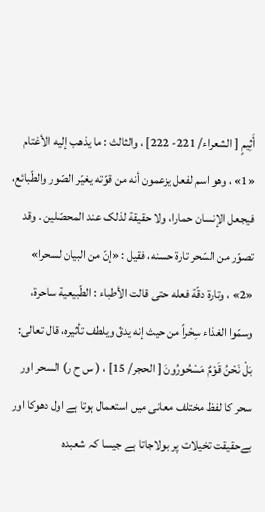أَثِيمٍ [ الشعراء/ 221- 222] ، والثالث : ما يذهب إليه الأغتام «1» ، وهو اسم لفعل يزعمون أنه من قوّته يغيّر الصّور والطّبائع، فيجعل الإنسان حمارا، ولا حقیقة لذلک عند المحصّلين . وقد تصوّر من السّحر تارة حسنه، فقیل : «إنّ من البیان لسحرا» «2» ، وتارة دقّة فعله حتی قالت الأطباء : الطّبيعية ساحرة، وسمّوا الغذاء سِحْراً من حيث إنه يدقّ ويلطف تأثيره، قال تعالی: بَلْ نَحْنُ قَوْمٌ مَسْحُورُونَ [ الحجر/ 15] ، ( س ح ر) السحر اور سحر کا لفظ مختلف معانی میں استعمال ہوتا ہے اول دھوکا اور بےحقیقت تخیلات پر بولاجاتا ہے جیسا کہ شعبدہ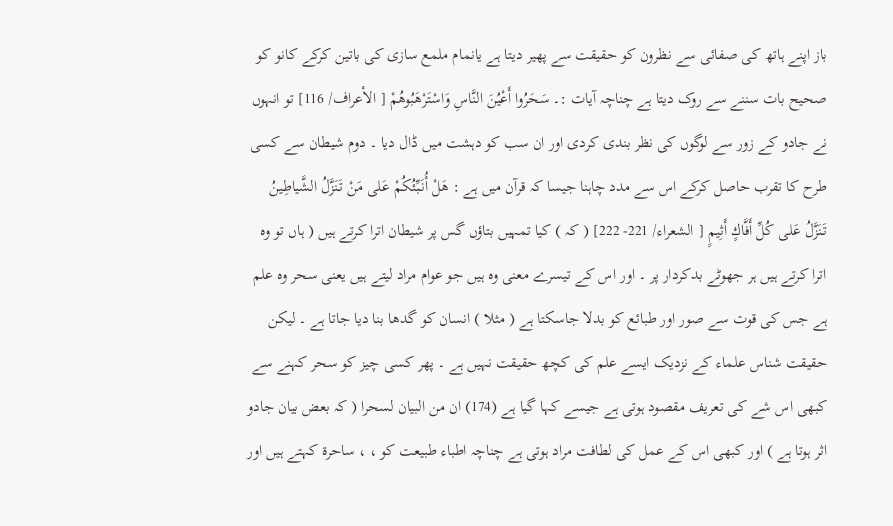باز اپنے ہاتھ کی صفائی سے نظرون کو حقیقت سے پھیر دیتا ہے یانمام ملمع سازی کی باتین کرکے کانو کو صحیح بات سننے سے روک دیتا ہے چناچہ آیات :۔ سَحَرُوا أَعْيُنَ النَّاسِ وَاسْتَرْهَبُوهُمْ [ الأعراف/ 116] تو انہوں نے جادو کے زور سے لوگوں کی نظر بندی کردی اور ان سب کو دہشت میں ڈال دیا ۔ دوم شیطان سے کسی طرح کا تقرب حاصل کرکے اس سے مدد چاہنا جیسا کہ قرآن میں ہے : هَلْ أُنَبِّئُكُمْ عَلى مَنْ تَنَزَّلُ الشَّياطِينُ تَنَزَّلُ عَلى كُلِّ أَفَّاكٍ أَثِيمٍ [ الشعراء/ 221- 222] ( کہ ) کیا تمہیں بتاؤں گس پر شیطان اترا کرتے ہیں ( ہاں تو وہ اترا کرتے ہیں ہر جھوٹے بدکردار پر ۔ اور اس کے تیسرے معنی وہ ہیں جو عوام مراد لیتے ہیں یعنی سحر وہ علم ہے جس کی قوت سے صور اور طبائع کو بدلا جاسکتا ہے ( مثلا ) انسان کو گدھا بنا دیا جاتا ہے ۔ لیکن حقیقت شناس علماء کے نزدیک ایسے علم کی کچھ حقیقت نہیں ہے ۔ پھر کسی چیز کو سحر کہنے سے کبھی اس شے کی تعریف مقصود ہوتی ہے جیسے کہا گیا ہے (174) ان من البیان لسحرا ( کہ بعض بیان جادو اثر ہوتا ہے ) اور کبھی اس کے عمل کی لطافت مراد ہوتی ہے چناچہ اطباء طبیعت کو ، ، ساحرۃ کہتے ہیں اور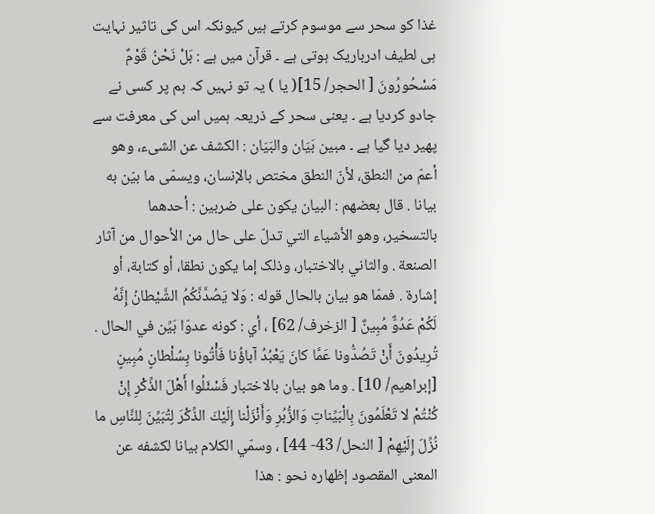غذا کو سحر سے موسوم کرتے ہیں کیونکہ اس کی تاثیر نہایت ہی لطیف ادرباریک ہوتی ہے ۔ قرآن میں ہے : بَلْ نَحْنُ قَوْمٌ مَسْحُورُونَ [ الحجر/ 15]( یا ) یہ تو نہیں کہ ہم پر کسی نے جادو کردیا ہے ۔ یعنی سحر کے ذریعہ ہمیں اس کی معرفت سے پھیر دیا گیا ہے ۔ مبین بَيَان والبَيَان : الکشف عن الشیء، وهو أعمّ من النطق، لأنّ النطق مختص بالإنسان، ويسمّى ما بيّن به بيانا . قال بعضهم : البیان يكون علی ضربین : أحدهما بالتسخیر، وهو الأشياء التي تدلّ علی حال من الأحوال من آثار الصنعة . والثاني بالاختبار، وذلک إما يكون نطقا، أو کتابة، أو إشارة . فممّا هو بيان بالحال قوله : وَلا يَصُدَّنَّكُمُ الشَّيْطانُ إِنَّهُ لَكُمْ عَدُوٌّ مُبِينٌ [ الزخرف/ 62] ، أي : كونه عدوّا بَيِّن في الحال . تُرِيدُونَ أَنْ تَصُدُّونا عَمَّا كانَ يَعْبُدُ آباؤُنا فَأْتُونا بِسُلْطانٍ مُبِينٍ [إبراهيم/ 10] . وما هو بيان بالاختبار فَسْئَلُوا أَهْلَ الذِّكْرِ إِنْ كُنْتُمْ لا تَعْلَمُونَ بِالْبَيِّناتِ وَالزُّبُرِ وَأَنْزَلْنا إِلَيْكَ الذِّكْرَ لِتُبَيِّنَ لِلنَّاسِ ما نُزِّلَ إِلَيْهِمْ [ النحل/ 43- 44] ، وسمّي الکلام بيانا لکشفه عن المعنی المقصود إظهاره نحو : هذا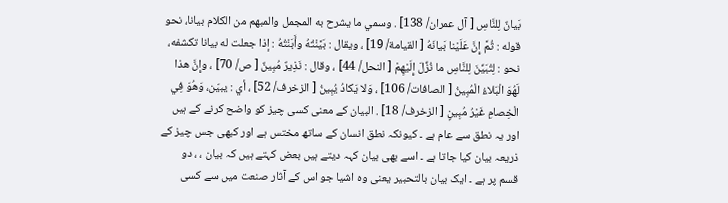بَيانٌ لِلنَّاسِ [ آل عمران/ 138] . وسمي ما يشرح به المجمل والمبهم من الکلام بيانا، نحو قوله : ثُمَّ إِنَّ عَلَيْنا بَيانَهُ [ القیامة/ 19] ، ويقال : بَيَّنْتُهُ وأَبَنْتُهُ : إذا جعلت له بيانا تکشفه، نحو : لِتُبَيِّنَ لِلنَّاسِ ما نُزِّلَ إِلَيْهِمْ [ النحل/ 44] ، وقال : نَذِيرٌ مُبِينٌ [ ص/ 70] ، وإِنَّ هذا لَهُوَ الْبَلاءُ الْمُبِينُ [ الصافات/ 106] ، وَلا يَكادُ يُبِينُ [ الزخرف/ 52] ، أي : يبيّن، وَهُوَ فِي الْخِصامِ غَيْرُ مُبِينٍ [ الزخرف/ 18] . البیان کے معنی کسی چیز کو واضح کرنے کے ہیں اور یہ نطق سے عام ہے ۔ کیونکہ نطق انسان کے ساتھ مختس ہے اور کبھی جس چیز کے ذریعہ بیان کیا جاتا ہے ۔ اسے بھی بیان کہہ دیتے ہیں بعض کہتے ہیں کہ بیان ، ، دو قسم پر ہے ۔ ایک بیان بالتحبیر یعنی وہ اشیا جو اس کے آثار صنعت میں سے کسی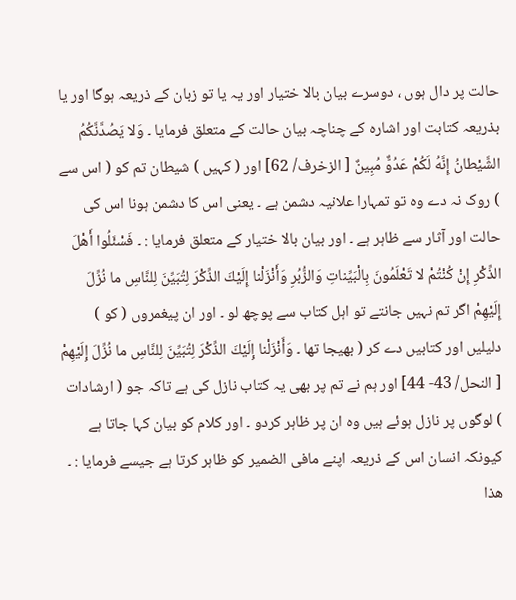حالت پر دال ہوں ، دوسرے بیان بالا ختیار اور یہ یا تو زبان کے ذریعہ ہوگا اور یا بذریعہ کتابت اور اشارہ کے چناچہ بیان حالت کے متعلق فرمایا ۔ وَلا يَصُدَّنَّكُمُ الشَّيْطانُ إِنَّهُ لَكُمْ عَدُوٌّ مُبِينٌ [ الزخرف/ 62] اور ( کہیں ) شیطان تم کو ( اس سے ) روک نہ دے وہ تو تمہارا علانیہ دشمن ہے ۔ یعنی اس کا دشمن ہونا اس کی حالت اور آثار سے ظاہر ہے ۔ اور بیان بالا ختیار کے متعلق فرمایا : ۔ فَسْئَلُوا أَهْلَ الذِّكْرِ إِنْ كُنْتُمْ لا تَعْلَمُونَ بِالْبَيِّناتِ وَالزُّبُرِ وَأَنْزَلْنا إِلَيْكَ الذِّكْرَ لِتُبَيِّنَ لِلنَّاسِ ما نُزِّلَ إِلَيْهِمْ اگر تم نہیں جانتے تو اہل کتاب سے پوچھ لو ۔ اور ان پیغمروں ( کو ) دلیلیں اور کتابیں دے کر ( بھیجا تھا ۔ وَأَنْزَلْنا إِلَيْكَ الذِّكْرَ لِتُبَيِّنَ لِلنَّاسِ ما نُزِّلَ إِلَيْهِمْ [ النحل/ 43- 44] اور ہم نے تم پر بھی یہ کتاب نازل کی ہے تاکہ جو ( ارشادات ) لوگوں پر نازل ہوئے ہیں وہ ان پر ظاہر کردو ۔ اور کلام کو بیان کہا جاتا ہے کیونکہ انسان اس کے ذریعہ اپنے مافی الضمیر کو ظاہر کرتا ہے جیسے فرمایا : ۔ هذا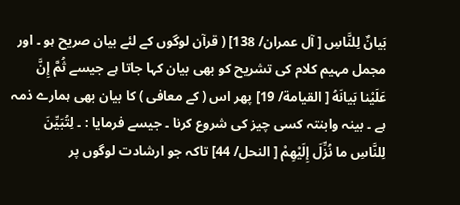بَيانٌ لِلنَّاسِ [ آل عمران/ 138] ( قرآن لوگوں کے لئے بیان صریح ہو ۔ اور مجمل مہیم کلام کی تشریح کو بھی بیان کہا جاتا ہے جیسے ثُمَّ إِنَّ عَلَيْنا بَيانَهُ [ القیامة/ 19] پھر اس ( کے معافی ) کا بیان بھی ہمارے ذمہ ہے ۔ بینہ وابنتہ کسی چیز کی شروع کرنا ۔ جیسے فرمایا : ۔ لِتُبَيِّنَ لِلنَّاسِ ما نُزِّلَ إِلَيْهِمْ [ النحل/ 44] تاکہ جو ارشادت لوگوں پر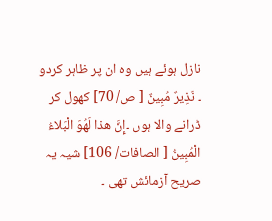نازل ہوئے ہیں وہ ان پر ظاہر کردو ۔ نَذِيرٌ مُبِينٌ [ ص/ 70] کھول کر ڈرانے والا ہوں ۔إِنَّ هذا لَهُوَ الْبَلاءُ الْمُبِينُ [ الصافات/ 106] شیہ یہ صریح آزمائش تھی ۔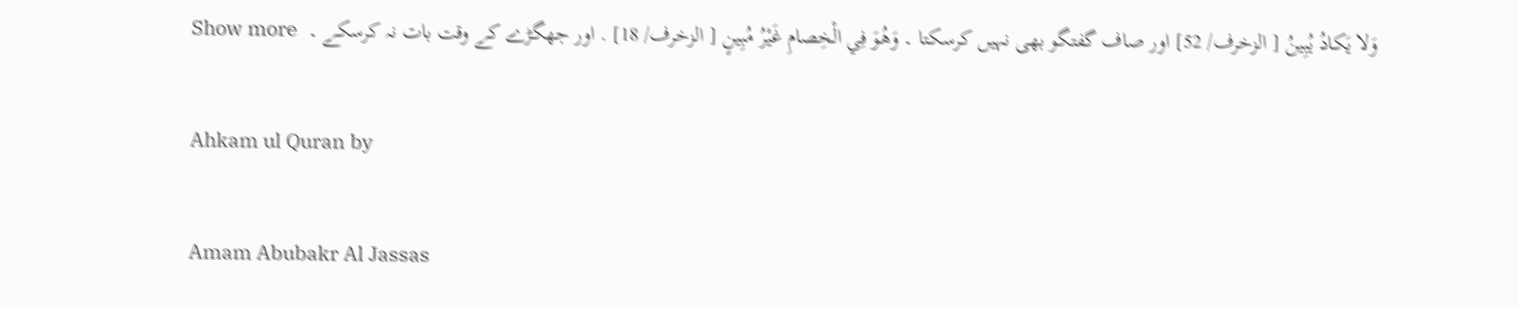وَلا يَكادُ يُبِينُ [ الزخرف/ 52] اور صاف گفتگو بھی نہیں کرسکتا ۔ وَهُوَ فِي الْخِصامِ غَيْرُ مُبِينٍ [ الزخرف/ 18] . اور جهگڑے کے وقت بات نہ کرسکے ۔  Show more

Ahkam ul Quran by

Amam Abubakr Al Jassas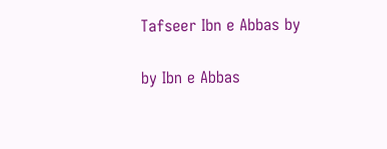Tafseer Ibn e Abbas by

by Ibn e Abbas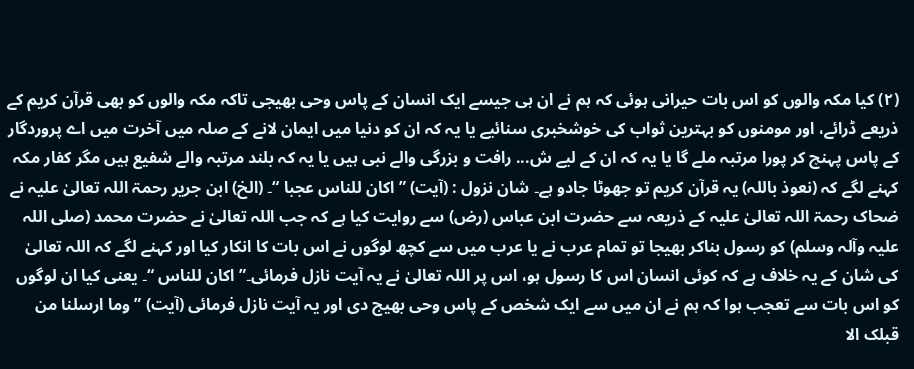(٢) کیا مکہ والوں کو اس بات حیرانی ہوئی کہ ہم نے ان ہی جیسے ایک انسان کے پاس وحی بھیجی تاکہ مکہ والوں کو بھی قرآن کریم کے ذریعے ڈرائے، اور مومنوں کو بہترین ثواب کی خوشخبری سنائیے یا یہ کہ ان کو دنیا میں ایمان لانے کے صلہ میں آخرت میں اے پروردگار کے پاس پہنچ کر پورا مرتبہ ملے گا یا یہ کہ ان کے لیے ش... رافت و بزرگی والے نبی ہیں یا یہ کہ بلند مرتبہ والے شفیع ہیں مگر کفار مکہ کہنے لگے کہ (نعوذ باللہ) یہ قرآن کریم تو جھوٹا جادو ہے۔ شان نزول : (آیت) ” اکان للناس عجبا “۔ (الخ) ابن جریر رحمۃ اللہ تعالیٰ علیہ نے ضحاک رحمۃ اللہ تعالیٰ علیہ کے ذریعہ سے حضرت ابن عباس (رض) سے روایت کیا ہے کہ جب اللہ تعالیٰ نے حضرت محمد (صلی اللہ علیہ وآلہ وسلم) کو رسول بناکر بھیجا تو تمام عرب نے یا عرب میں سے کچھ لوگوں نے اس بات کا انکار کیا اور کہنے لگے کہ اللہ تعالیٰ کی شان کے یہ خلاف ہے کہ کوئی انسان اس کا رسول ہو، اس پر اللہ تعالیٰ نے یہ آیت نازل فرمائی۔” اکان للناس “۔ یعنی کیا ان لوگوں کو اس بات سے تعجب ہوا کہ ہم نے ان میں سے ایک شخص کے پاس وحی بھیج دی اور یہ آیت نازل فرمائی (آیت) ” وما ارسلنا من قبلک الا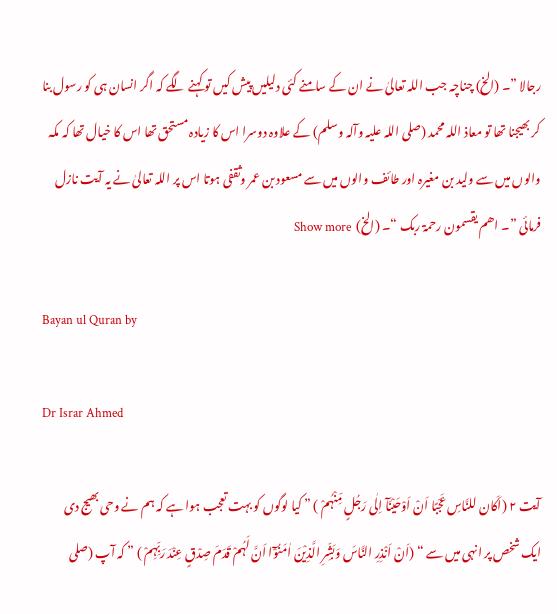رجالا ”۔ (الخ) چناچہ جب اللہ تعالیٰ نے ان کے سامنے کئی دلیلیں پیش کیں تو کہنے لگے کہ اگر انسان ہی کو رسول بنا کر بھیجنا تھا تو معاذ اللہ محمد (صلی اللہ علیہ وآلہ وسلم) کے علاوہ دوسرا اس کا زیادہ مستحق تھا اس کا خیال تھا کہ مکہ والوں میں سے ولید بن مغیرہ اور طائف والوں میں سے مسعود بن عمر وثقفی ہوتا اس پر اللہ تعالیٰ نے یہ آیت نازل فرمائی ”۔ اھم یقسمون رحمۃ ربک “۔ (الخ)  Show more

Bayan ul Quran by

Dr Israr Ahmed

آیت ٢ (اَکَان للنَّاسِ عَجَبًا اَنْ اَوْحَیْنَآ اِلٰی رَجُلٍ مِّنْہُمْ ) ” کیا لوگوں کو بہت تعجب ہوا ہے کہ ہم نے وحی بھیج دی ایک شخص پر انہی میں سے “ (اَنْ اَنْذِرِ النَّاسَ وَبَشِّرِ الَّذِیْنَ اٰمَنُوْٓا اَنَّ لَہُمْ قَدَمَ صِدْقٍ عِنْدَ رَبِّہِمْ ) ” کہ آپ (صلی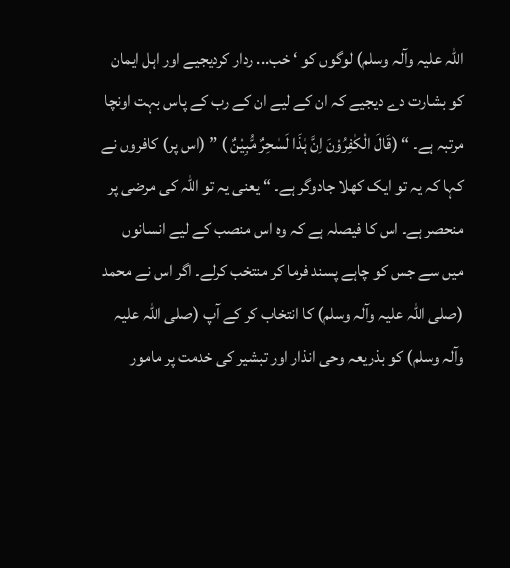اللہ علیہ وآلہ وسلم) لوگوں کو ‘ خب... ردار کردیجیے اور اہل ایمان کو بشارت دے دیجیے کہ ان کے لیے ان کے رب کے پاس بہت اونچا مرتبہ ہے۔ “ (قَالَ الْکٰفِرُوْنَ اِنَّ ہٰذَا لَسٰحِرٌ مُّبِیْنٌ ) ” (اس پر) کافروں نے کہا کہ یہ تو ایک کھلا جادوگر ہے۔ “ یعنی یہ تو اللہ کی مرضی پر منحصر ہے۔ اس کا فیصلہ ہے کہ وہ اس منصب کے لیے انسانوں میں سے جس کو چاہے پسند فرما کر منتخب کرلے۔ اگر اس نے محمد (صلی اللہ علیہ وآلہ وسلم) کا انتخاب کر کے آپ (صلی اللہ علیہ وآلہ وسلم) کو بذریعہ وحی انذار اور تبشیر کی خدمت پر مامور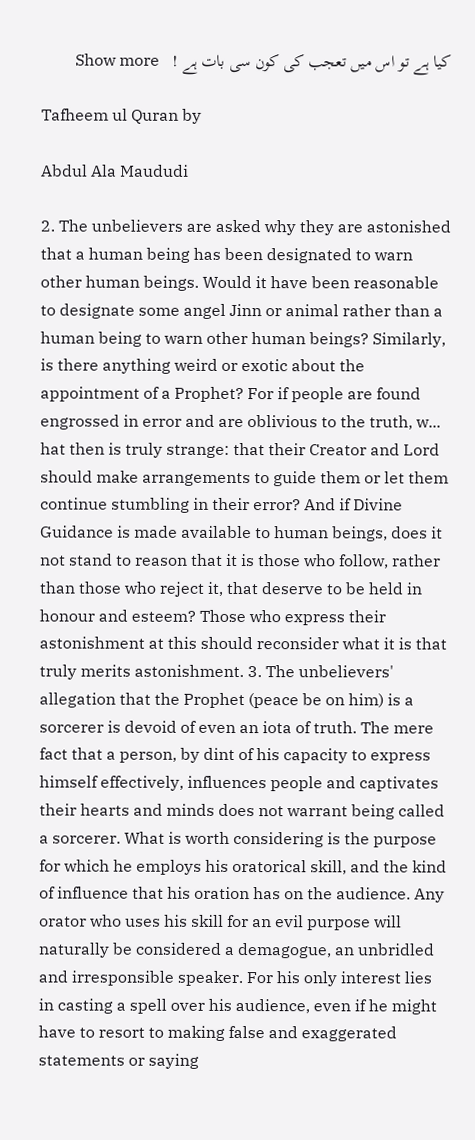کیا ہے تو اس میں تعجب کی کون سی بات ہے !   Show more

Tafheem ul Quran by

Abdul Ala Maududi

2. The unbelievers are asked why they are astonished that a human being has been designated to warn other human beings. Would it have been reasonable to designate some angel Jinn or animal rather than a human being to warn other human beings? Similarly, is there anything weird or exotic about the appointment of a Prophet? For if people are found engrossed in error and are oblivious to the truth, w... hat then is truly strange: that their Creator and Lord should make arrangements to guide them or let them continue stumbling in their error? And if Divine Guidance is made available to human beings, does it not stand to reason that it is those who follow, rather than those who reject it, that deserve to be held in honour and esteem? Those who express their astonishment at this should reconsider what it is that truly merits astonishment. 3. The unbelievers' allegation that the Prophet (peace be on him) is a sorcerer is devoid of even an iota of truth. The mere fact that a person, by dint of his capacity to express himself effectively, influences people and captivates their hearts and minds does not warrant being called a sorcerer. What is worth considering is the purpose for which he employs his oratorical skill, and the kind of influence that his oration has on the audience. Any orator who uses his skill for an evil purpose will naturally be considered a demagogue, an unbridled and irresponsible speaker. For his only interest lies in casting a spell over his audience, even if he might have to resort to making false and exaggerated statements or saying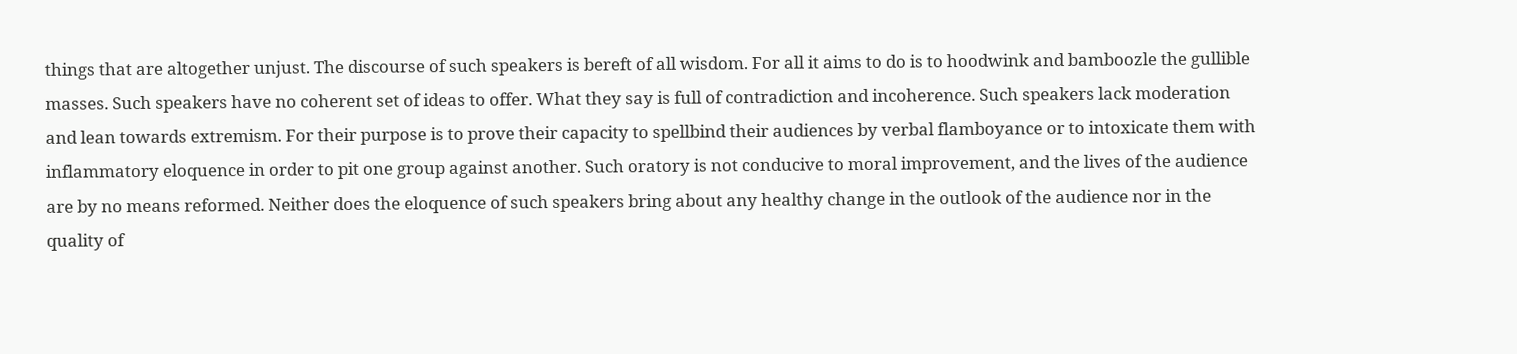things that are altogether unjust. The discourse of such speakers is bereft of all wisdom. For all it aims to do is to hoodwink and bamboozle the gullible masses. Such speakers have no coherent set of ideas to offer. What they say is full of contradiction and incoherence. Such speakers lack moderation and lean towards extremism. For their purpose is to prove their capacity to spellbind their audiences by verbal flamboyance or to intoxicate them with inflammatory eloquence in order to pit one group against another. Such oratory is not conducive to moral improvement, and the lives of the audience are by no means reformed. Neither does the eloquence of such speakers bring about any healthy change in the outlook of the audience nor in the quality of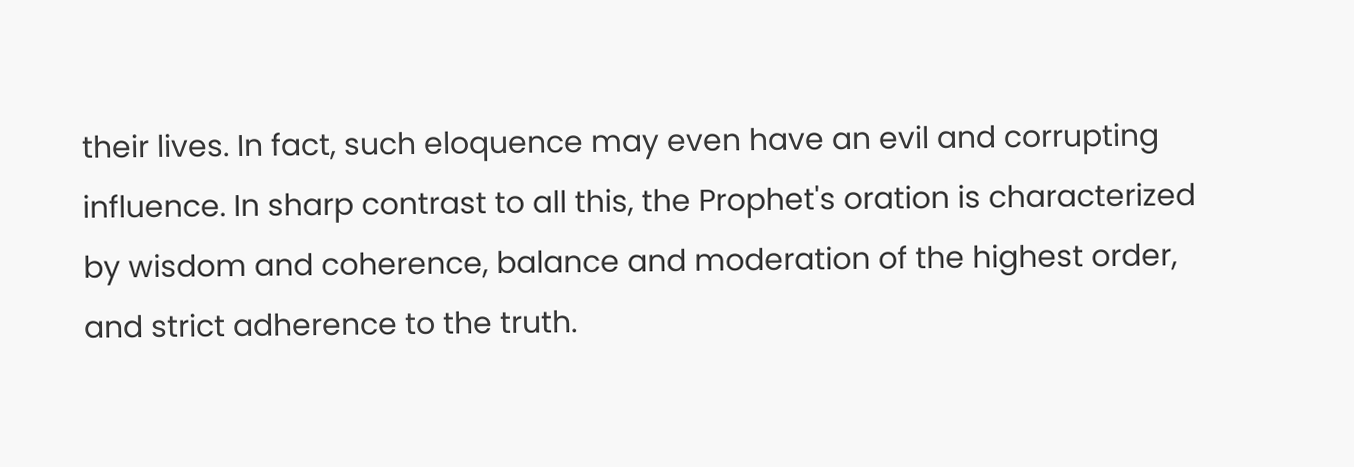their lives. In fact, such eloquence may even have an evil and corrupting influence. In sharp contrast to all this, the Prophet's oration is characterized by wisdom and coherence, balance and moderation of the highest order, and strict adherence to the truth.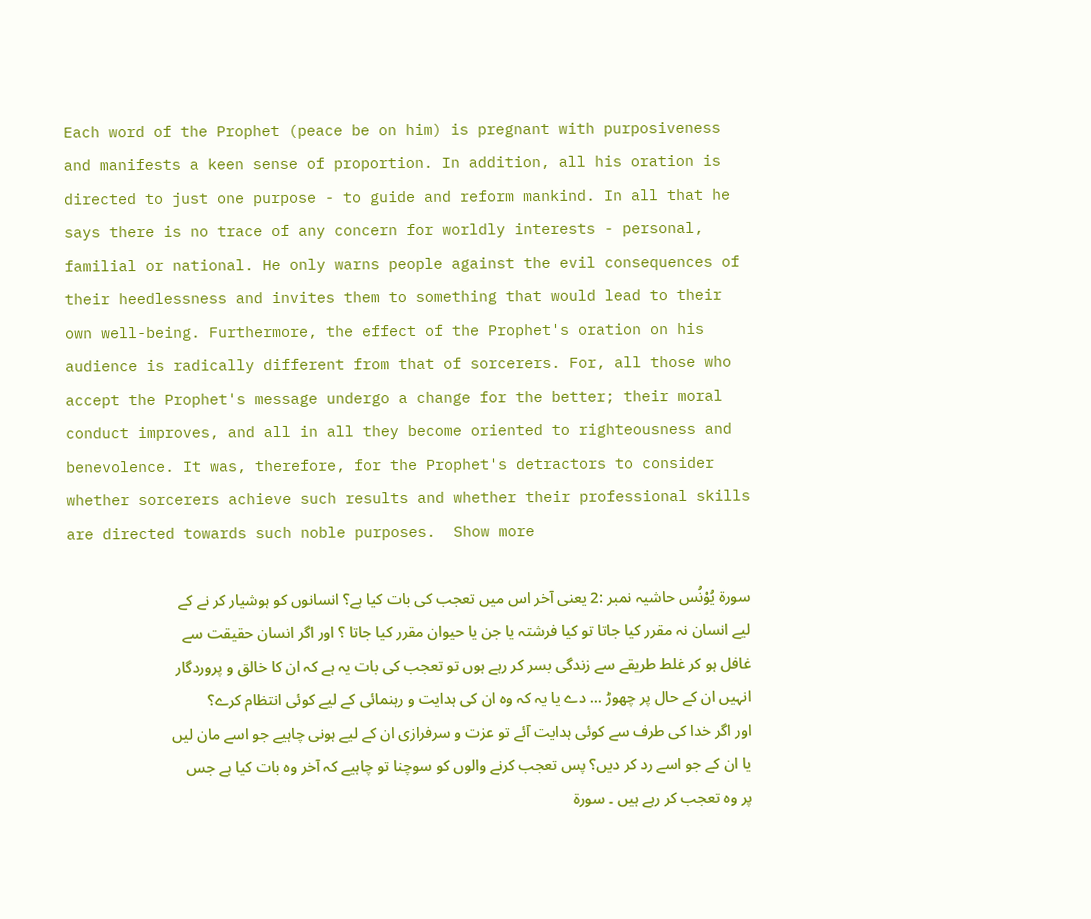Each word of the Prophet (peace be on him) is pregnant with purposiveness and manifests a keen sense of proportion. In addition, all his oration is directed to just one purpose - to guide and reform mankind. In all that he says there is no trace of any concern for worldly interests - personal, familial or national. He only warns people against the evil consequences of their heedlessness and invites them to something that would lead to their own well-being. Furthermore, the effect of the Prophet's oration on his audience is radically different from that of sorcerers. For, all those who accept the Prophet's message undergo a change for the better; their moral conduct improves, and all in all they become oriented to righteousness and benevolence. It was, therefore, for the Prophet's detractors to consider whether sorcerers achieve such results and whether their professional skills are directed towards such noble purposes.  Show more

سورة یُوْنُس حاشیہ نمبر :2 یعنی آخر اس میں تعجب کی بات کیا ہے؟ انسانوں کو ہوشیار کر نے کے لیے انسان نہ مقرر کیا جاتا تو کیا فرشتہ یا جن یا حیوان مقرر کیا جاتا ؟ اور اگر انسان حقیقت سے غافل ہو کر غلط طریقے سے زندگی بسر کر رہے ہوں تو تعجب کی بات یہ ہے کہ ان کا خالق و پروردگار انہیں ان کے حال پر چھوڑ ... دے یا یہ کہ وہ ان کی ہدایت و رہنمائی کے لیے کوئی انتظام کرے؟ اور اگر خدا کی طرف سے کوئی ہدایت آئے تو عزت و سرفرازی ان کے لیے ہونی چاہیے جو اسے مان لیں یا ان کے جو اسے رد کر دیں؟ پس تعجب کرنے والوں کو سوچنا تو چاہیے کہ آخر وہ بات کیا ہے جس پر وہ تعجب کر رہے ہیں ۔ سورة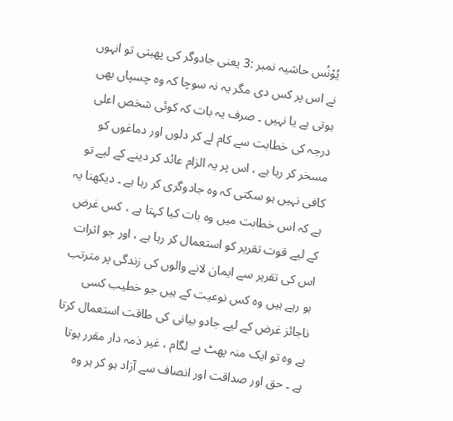یُوْنُس حاشیہ نمبر :3 یعنی جادوگر کی پھبتی تو انہوں نے اس پر کس دی مگر یہ نہ سوچا کہ وہ چسپاں بھی ہوتی ہے یا نہیں ۔ صرف یہ بات کہ کوئی شخص اعلی درجہ کی خطابت سے کام لے کر دلوں اور دماغوں کو مسخر کر رہا ہے ، اس پر یہ الزام عائد کر دینے کے لیے تو کافی نہیں ہو سکتی کہ وہ جادوگری کر رہا ہے ۔ دیکھنا یہ ہے کہ اس خطابت میں وہ بات کیا کہتا ہے ، کس غرض کے لیے قوت تقریر کو استعمال کر رہا ہے ، اور جو اثرات اس کی تقریر سے ایمان لانے والوں کی زندگی پر مترتب ہو رہے ہیں وہ کس نوعیت کے ہیں جو خطیب کسی ناجائز غرض کے لیے جادو بیانی کی طاقت استعمال کرتا ہے وہ تو ایک منہ پھٹ بے لگام ، غیر ذمہ دار مقرر ہوتا ہے ۔ حق اور صداقت اور انصاف سے آزاد ہو کر ہر وہ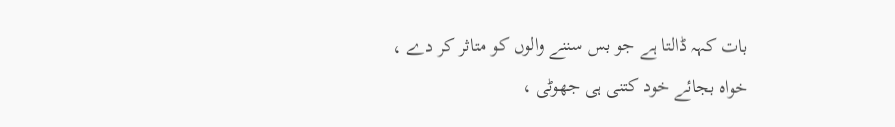بات کہہ ڈالتا ہے جو بس سننے والوں کو متاثر کر دے ، خواہ بجائے خود کتنی ہی جھوٹی ،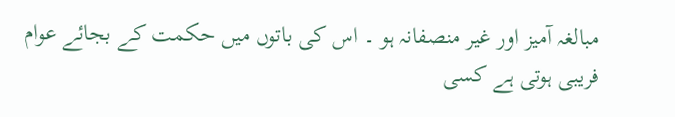مبالغہ آمیز اور غیر منصفانہ ہو ۔ اس کی باتوں میں حکمت کے بجائے عوام فریبی ہوتی ہے کسی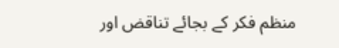منظم فکر کے بجائے تناقض اور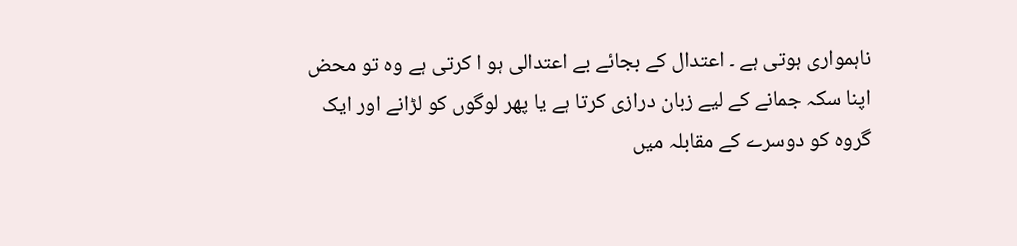ناہمواری ہوتی ہے ۔ اعتدال کے بجائے بے اعتدالی ہو ا کرتی ہے وہ تو محض اپنا سکہ جمانے کے لیے زبان درازی کرتا ہے یا پھر لوگوں کو لڑانے اور ایک گروہ کو دوسرے کے مقابلہ میں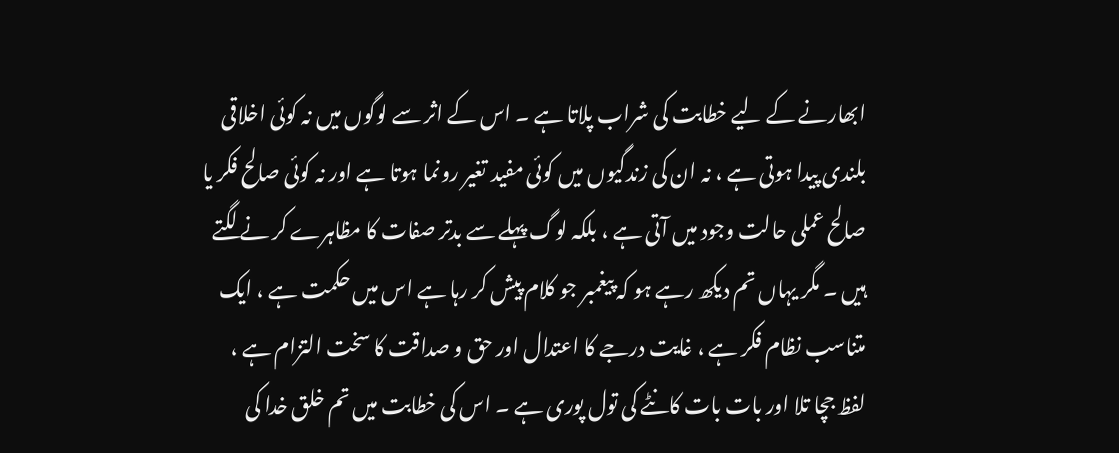ابھارنے کے لیے خطابت کی شراب پلاتا ہے ۔ اس کے اثر سے لوگوں میں نہ کوئی اخلاقی بلندی پیدا ہوتی ہے ، نہ ان کی زندگیوں میں کوئی مفید تغیر رونما ہوتا ہے اور نہ کوئی صالح فکر یا صالح عملی حالت وجود میں آتی ہے ، بلکہ لوگ پہلے سے بدتر صفات کا مظاہرے کر نے لگتے ہیں ۔ مگر یہاں تم دیکھ رہے ہو کہ پیغمبر جو کلام پیش کر رہا ہے اس میں حکمت ہے ، ایک متناسب نظام فکر ہے ، غایت درجے کا اعتدال اور حق و صداقت کا سخت التزام ہے ، لفظ جچا تلا اور بات بات کانٹے کی تول پوری ہے ۔ اس کی خطابت میں تم خلق خدا کی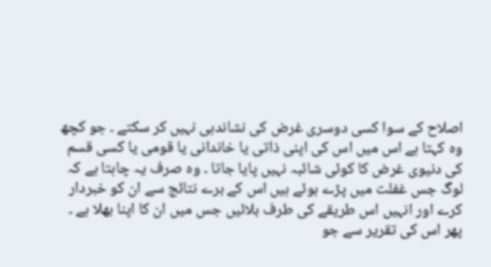اصلاح کے سوا کسی دوسری غرض کی نشاندہی نہیں کر سکتے ۔ جو کچھ وہ کہتا ہے اس میں اس کی اپنی ذاتی یا خاندانی یا قومی یا کسی قسم کی دنیوی غرض کا کوئی شائبہ نہیں پایا جاتا ۔ وہ صرف یہ چاہتا ہے کہ لوگ جس غفلت میں پڑے ہوئے ہیں اس کے برے نتائج سے ان کو خبردار کرے اور انہیں اس طریقے کی طرف بلائیں جس میں ان کا اپنا بھلا ہے ۔ پھر اس کی تقریر سے جو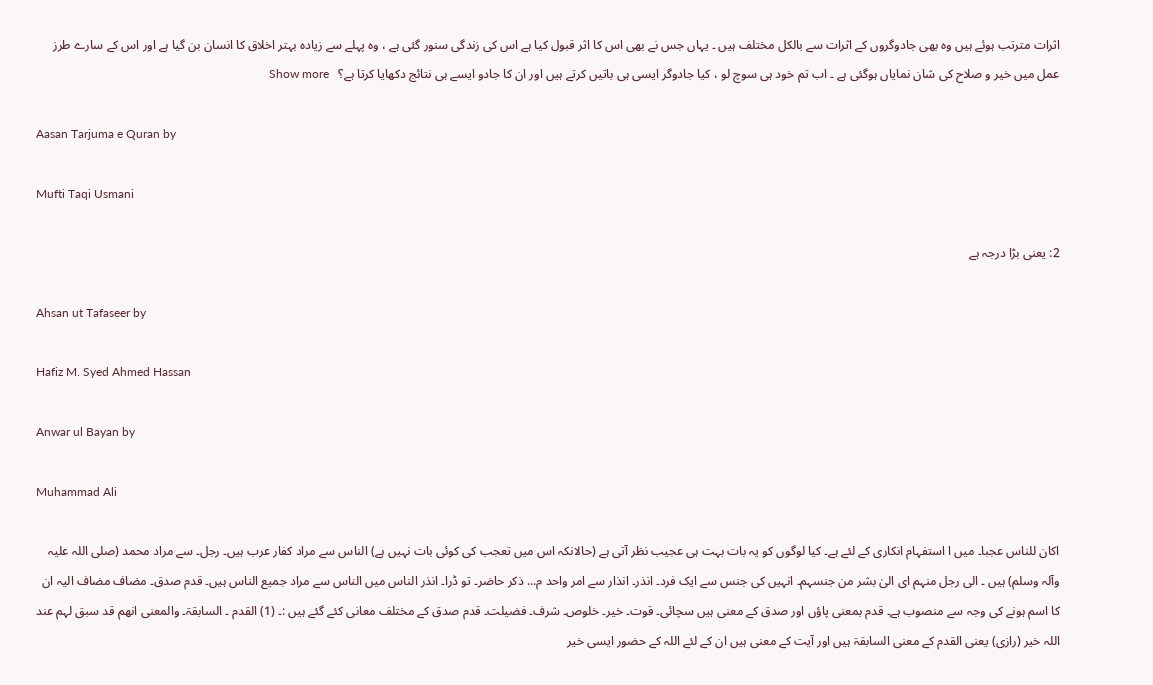اثرات مترتب ہوئے ہیں وہ بھی جادوگروں کے اثرات سے بالکل مختلف ہیں ۔ یہاں جس نے بھی اس کا اثر قبول کیا ہے اس کی زندگی سنور گئی ہے ، وہ پہلے سے زیادہ بہتر اخلاق کا انسان بن گیا ہے اور اس کے سارے طرز عمل میں خیر و صلاح کی شان نمایاں ہوگئی ہے ۔ اب تم خود ہی سوچ لو ، کیا جادوگر ایسی ہی باتیں کرتے ہیں اور ان کا جادو ایسے ہی نتائج دکھایا کرتا ہے؟   Show more

Aasan Tarjuma e Quran by

Mufti Taqi Usmani

2: یعنی بڑا درجہ ہے

Ahsan ut Tafaseer by

Hafiz M. Syed Ahmed Hassan

Anwar ul Bayan by

Muhammad Ali

اکان للناس عجبا۔ میں ا استفہام انکاری کے لئے ہے۔ کیا لوگوں کو یہ بات بہت ہی عجیب نظر آتی ہے (حالانکہ اس میں تعجب کی کوئی بات نہیں ہے) الناس سے مراد کفار عرب ہیں۔ رجل۔ سے مراد محمد (صلی اللہ علیہ وآلہ وسلم) ہیں ۔ الی رجل منہم ای الیٰ بشر من جنسہم۔ انہیں کی جنس سے ایک فرد۔ انذر۔ انذار سے امر واحد م... ذکر حاضر۔ تو ڈرا۔ انذر الناس میں الناس سے مراد جمیع الناس ہیں۔ قدم صدق۔ مضاف مضاف الیہ ان کا اسم ہونے کی وجہ سے منصوب ہے۔ قدم بمعنی پاؤں اور صدق کے معنی ہیں سچائی۔ قوت۔ خیر۔ خلوص۔ شرف۔ فضیلت۔ قدم صدق کے مختلف معانی کئے گئے ہیں :۔ (1) القدم ۔ السابقۃ۔ والمعنی انھم قد سبق لہم عند اللہ خیر (رازی) یعنی القدم کے معنی السابقۃ ہیں اور آیت کے معنی ہیں ان کے لئے اللہ کے حضور ایسی خیر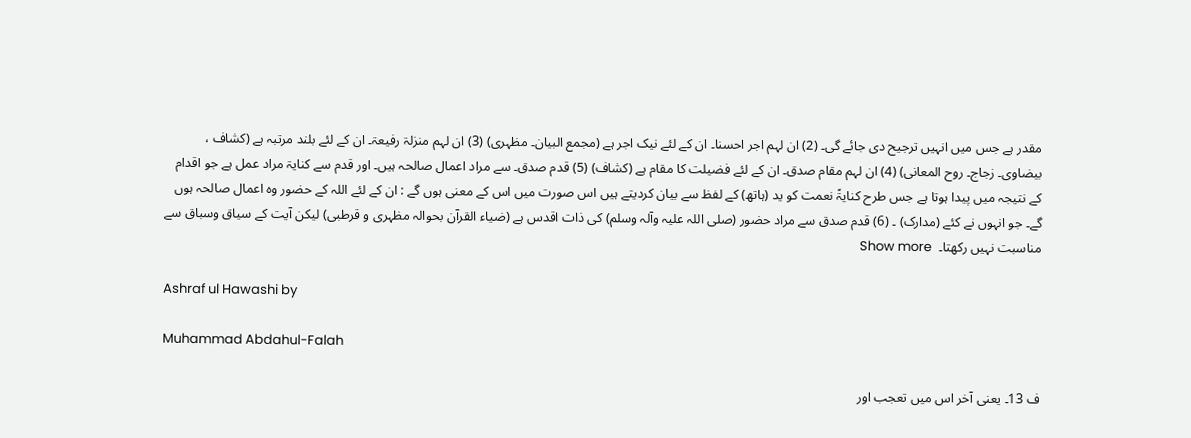مقدر ہے جس میں انہیں ترجیح دی جائے گی۔ (2) ان لہم اجر احسنا۔ ان کے لئے نیک اجر ہے (مجمع البیان۔ مظہری) (3) ان لہم منزلۃ رفیعۃ۔ ان کے لئے بلند مرتبہ ہے (کشاف ، بیضاوی۔ زجاج۔ روح المعانی) (4) ان لہم مقام صدق۔ ان کے لئے فضیلت کا مقام ہے (کشاف) (5) قدم صدق۔ سے مراد اعمال صالحہ ہیں۔ اور قدم سے کنایۃ مراد عمل ہے جو اقدام کے نتیجہ میں پیدا ہوتا ہے جس طرح کنایۃً نعمت کو ید (ہاتھ) کے لفظ سے بیان کردیتے ہیں اس صورت میں اس کے معنی ہوں گے : ان کے لئے اللہ کے حضور وہ اعمال صالحہ ہوں گے۔ جو انہوں نے کئے (مدارک) ۔ (6) قدم صدق سے مراد حضور (صلی اللہ علیہ وآلہ وسلم) کی ذات اقدس ہے (ضیاء القرآن بحوالہ مظہری و قرطبی) لیکن آیت کے سیاق وسباق سے مناسبت نہیں رکھتا۔  Show more

Ashraf ul Hawashi by

Muhammad Abdahul-Falah

ف 13۔ یعنی آخر اس میں تعجب اور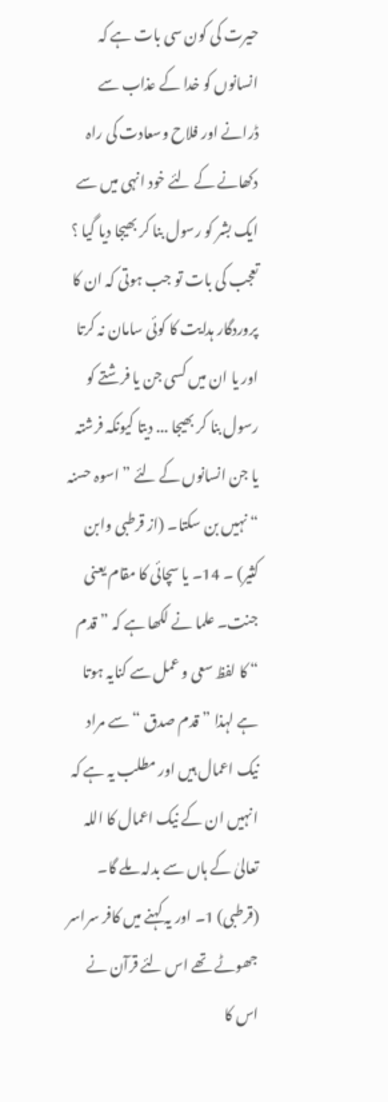حیرت کی کون سی بات ہے کہ انسانوں کو خدا کے عذاب سے ڈرانے اور فلاح وسعادت کی راہ دکھانے کے لئے خود انہی میں سے ایک بشر کو رسول بنا کر بھیجا دیا گیا ؟ تعجب کی بات تو جب ہوتی کہ ان کا پروردگار ہدایت کا کوئی سامان نہ کرتا اور یا ان میں کسی جن یا فرشتے کو رسول بنا کر بھیجا ... دیتا کیونکہ فرشتہ یا جن انسانوں کے لئے ” اسوہ حسنہ “ نہیں بن سکتا۔ (از قرطبی وابن کثیر) ۔ 14۔ یا سچائی کا مقام یعنی جنت۔ علما نے لکھا ہے کہ ” قدم “ کا لفظ سعی و عمل سے کنایہ ہوتا ہے لہذا ” قدم صدق “ سے مراد نیک اعمال ہیں اور مطلب یہ ہے کہ انہیں ان کے نیک اعمال کا اللہ تعالیٰ کے ہاں سے بدلہ ملے گا۔ (قرطبی) 1۔ اور یہ کہنے میں کافر سراسر جھوٹے تھے اس لئے قرآن نے اس کا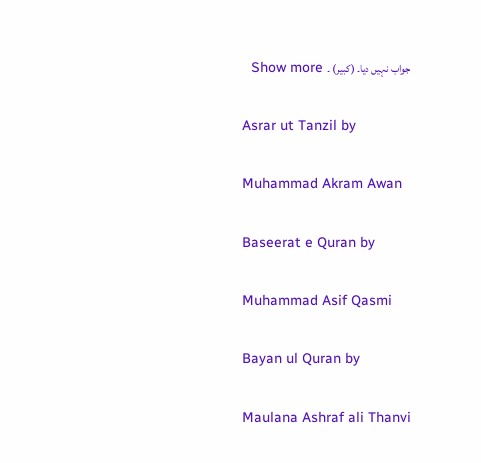جواب نہیں دیا۔ (کبیر) ۔  Show more

Asrar ut Tanzil by

Muhammad Akram Awan

Baseerat e Quran by

Muhammad Asif Qasmi

Bayan ul Quran by

Maulana Ashraf ali Thanvi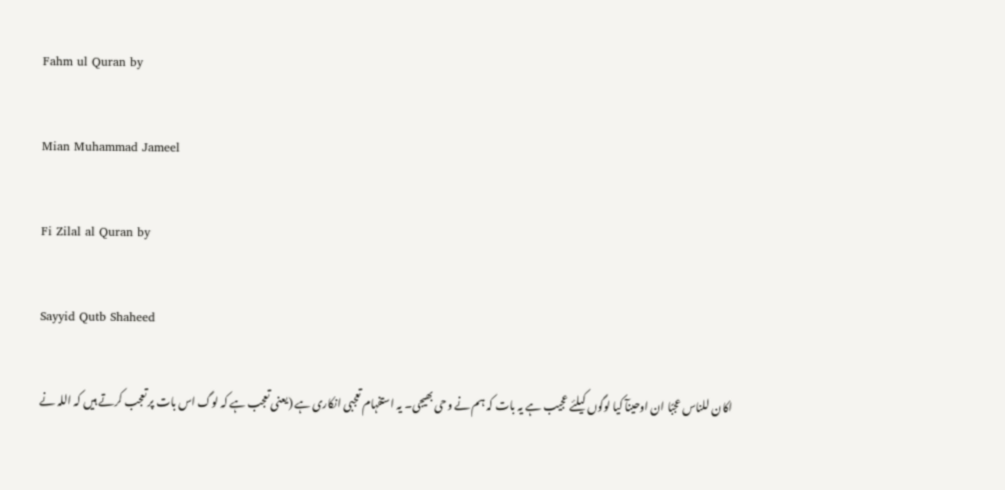Fahm ul Quran by

Mian Muhammad Jameel

Fi Zilal al Quran by

Sayyid Qutb Shaheed

اکان للناس عجبًا ان اوحینآ کیا لوگوں کیلئے عجیب ہے یہ بات کہ ہم نے وحی بھیجی۔ یہ استفہام تعجبی انکاری ہے (یعنی تعجب ہے کہ لوگ اس بات پر تعجب کرتے ہیں کہ اللہ نے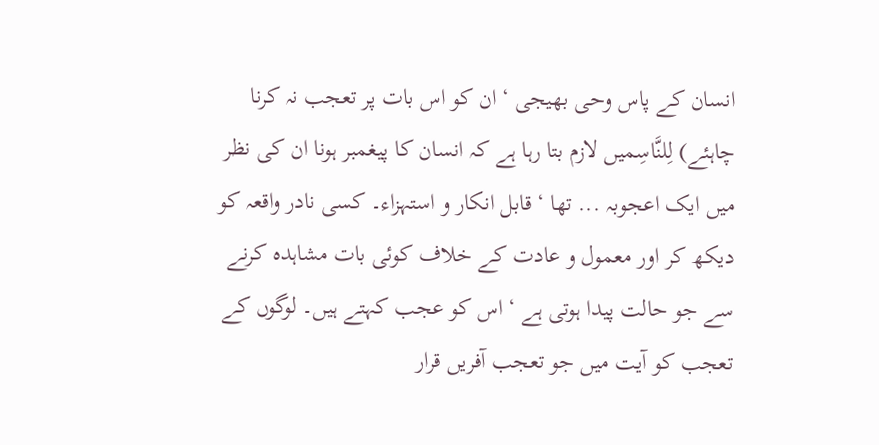انسان کے پاس وحی بھیجی ‘ ان کو اس بات پر تعجب نہ کرنا چاہئے) لِلنَّاسِمیں لازم بتا رہا ہے کہ انسان کا پیغمبر ہونا ان کی نظر میں ایک اعجوبہ ... تھا ‘ قابل انکار و استہزاء۔ کسی نادر واقعہ کو دیکھ کر اور معمول و عادت کے خلاف کوئی بات مشاہدہ کرنے سے جو حالت پیدا ہوتی ہے ‘ اس کو عجب کہتے ہیں۔ لوگوں کے تعجب کو آیت میں جو تعجب آفریں قرار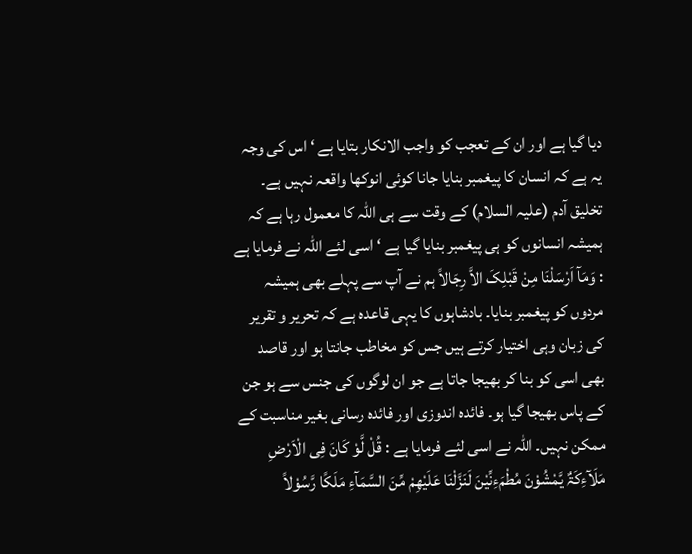دیا گیا ہے اور ان کے تعجب کو واجب الانکار بتایا ہے ‘ اس کی وجہ یہ ہے کہ انسان کا پیغمبر بنایا جانا کوئی انوکھا واقعہ نہیں ہے۔ تخلیق آدم (علیہ السلام) کے وقت سے ہی اللہ کا معمول رہا ہے کہ ہمیشہ انسانوں کو ہی پیغمبر بنایا گیا ہے ‘ اسی لئے اللہ نے فرمایا ہے : وَمَآ اَرْسَلْنَا مِنْ قَبْلِکَ الاَّ رِجَالاً ہم نے آپ سے پہلے بھی ہمیشہ مردوں کو پیغمبر بنایا۔ بادشاہوں کا یہی قاعدہ ہے کہ تحریر و تقریر کی زبان وہی اختیار کرتے ہیں جس کو مخاطب جانتا ہو اور قاصد بھی اسی کو بنا کر بھیجا جاتا ہے جو ان لوگوں کی جنس سے ہو جن کے پاس بھیجا گیا ہو۔ فائدہ اندوزی اور فائدہ رسانی بغیر مناسبت کے ممکن نہیں۔ اللہ نے اسی لئے فرمایا ہے : قُلْ لَّوْ کَانَ فِی الْاَرْضِ مَلَآءِکَۃٌ یَّمْشُوْنَ مُطْمَءِنِّیْنَ لَنَزَّلْنَا عَلَیْھِمْ مِّنَ السَّمَآءِ مَلَکًا رَّسُوْلاً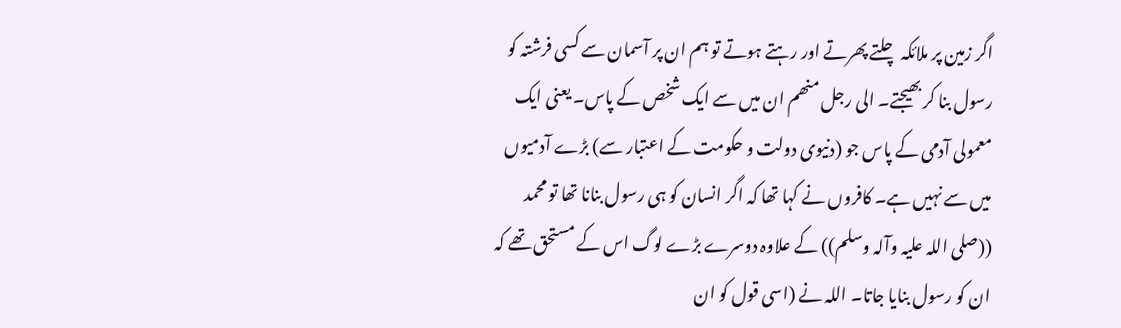اگر زمین پر ملائکہ چلتے پھرتے اور رہتے ہوتے تو ہم ان پر آسمان سے کسی فرشتہ کو رسول بنا کر بھیجتے۔ الی رجل منھم ان میں سے ایک شخص کے پاس۔ یعنی ایک معمولی آدمی کے پاس جو (دنیوی دولت و حکومت کے اعتبار سے) بڑے آدمیوں میں سے نہیں ہے۔ کافروں نے کہا تھا کہ اگر انسان کو ہی رسول بنانا تھا تو محمد ((صلی اللہ علیہ وآلہ وسلم)) کے علاوہ دوسرے بڑے لوگ اس کے مستحق تھے کہ ان کو رسول بنایا جاتا۔ اللہ نے (اسی قول کو ان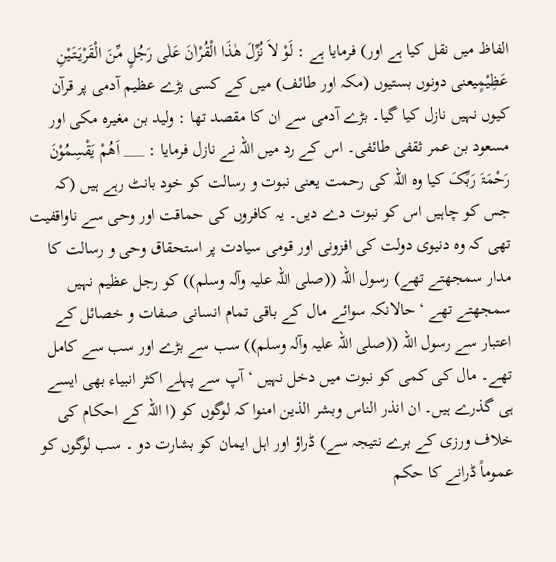الفاظ میں نقل کیا ہے اور) فرمایا ہے : لَوْ لاَ نُزِّلَ ھٰذَا الْقُرْاٰنَ عَلٰی رَجُلٍ مِّنَ الْقَرْیَتَیْنِ عَظِیْمٍیعنی دونوں بستیوں (مکہ اور طائف) میں کے کسی بڑے عظیم آدمی پر قرآن کیوں نہیں نازل کیا گیا۔ بڑے آدمی سے ان کا مقصد تھا : ولید بن مغیرہ مکی اور مسعود بن عمر ثقفی طائفی۔ اس کے رد میں اللہ نے نازل فرمایا : ___ اَھُمْ یَقْسِمُوْنَ رَحْمَۃَ رَبِّکَ کیا وہ اللہ کی رحمت یعنی نبوت و رسالت کو خود بانٹ رہے ہیں (کہ جس کو چاہیں اس کو نبوت دے دیں۔ یہ کافروں کی حماقت اور وحی سے ناواقفیت تھی کہ وہ دنیوی دولت کی افزونی اور قومی سیادت پر استحقاق وحی و رسالت کا مدار سمجھتے تھے) رسول اللہ ((صلی اللہ علیہ وآلہ وسلم)) کو رجل عظیم نہیں سمجھتے تھے ‘ حالانکہ سوائے مال کے باقی تمام انسانی صفات و خصائل کے اعتبار سے رسول اللہ ((صلی اللہ علیہ وآلہ وسلم)) سب سے بڑے اور سب سے کامل تھے۔ مال کی کمی کو نبوت میں دخل نہیں ‘ آپ سے پہلے اکثر انبیاء بھی ایسے ہی گذرے ہیں۔ ان انذر الناس وبشر الذین امنوا کہ لوگوں کو (ا اللہ کے احکام کی خلاف ورزی کے برے نتیجہ سے) ڈراؤ اور اہل ایمان کو بشارت دو ۔ سب لوگوں کو عموماً ڈرانے کا حکم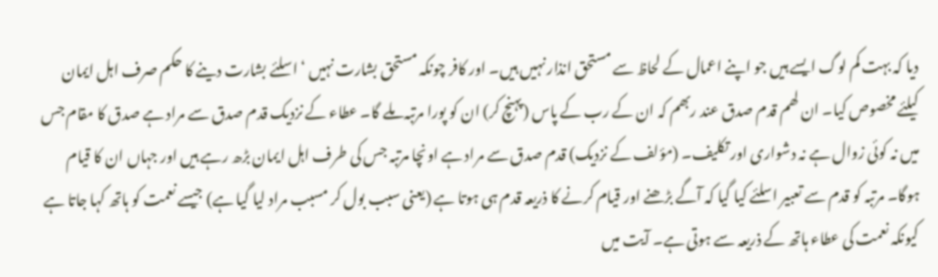دیا کہ بہت کم لوگ ایسے ہیں جو اپنے اعمال کے لحاظ سے مستحق انذار نہیں ہیں۔ اور کافر چونکہ مستحق بشارت نہیں ‘ اسلئے بشارت دینے کا حکم صرف اہل ایمان کیلئے مخصوص کیا۔ ان لھم قدم صدق عند ربھم کہ ان کے رب کے پاس (پہنچ کر) ان کو پورا مرتبہ ملے گا۔ عطاء کے نزدیک قدم صدق سے مراد ہے صدق کا مقام جس میں نہ کوئی زوال ہے نہ دشواری اور تکلیف۔ (مؤلف کے نزدیک) قدم صدق سے مراد ہے اونچا مرتبہ جس کی طرف اہل ایمان بڑھ رہے ہیں اور جہاں ان کا قیام ہوگا۔ مرتبہ کو قدم سے تعبیر اسلئے کیا گیا کہ آگے بڑھنے اور قیام کرنے کا ذریعہ قدم ہی ہوتا ہے (یعنی سبب بول کر مسبب مراد لیا گیا ہے) جیسے نعمت کو ہاتھ کہا جاتا ہے کیونکہ نعمت کی عطاء ہاتھ کے ذریعہ سے ہوتی ہے۔ آیت میں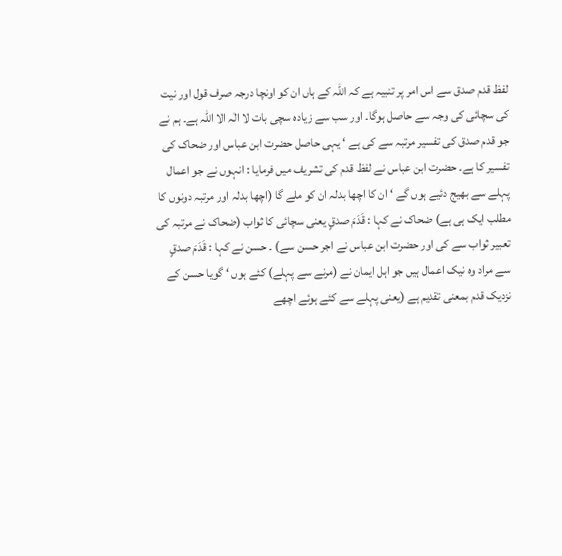لفظ قدم صدق سے اس امر پر تنبیہ ہے کہ اللہ کے ہاں ان کو اونچا درجہ صرف قول اور نیت کی سچائی کی وجہ سے حاصل ہوگا۔ اور سب سے زیادہ سچی بات لا الٰہ الا اللہ ہے۔ ہم نے جو قدم صدق کی تفسیر مرتبہ سے کی ہے ‘ یہی حاصل حضرت ابن عباس اور ضحاک کی تفسیر کا ہے۔ حضرت ابن عباس نے لفظ قدم کی تشریف میں فرمایا : انہوں نے جو اعمال پہلے سے بھیج دئیے ہوں گے ‘ ان کا اچھا بدلہ ان کو ملے گا (اچھا بدلہ اور مرتبہ دونوں کا مطلب ایک ہی ہے) ضحاک نے کہا : قَدَمَ صدقٍ یعنی سچائی کا ثواب (ضحاک نے مرتبہ کی تعبیر ثواب سے کی اور حضرت ابن عباس نے اجر حسن سے) ۔ حسن نے کہا : قَدَمَ صدقٍ سے مراد وہ نیک اعمال ہیں جو اہل ایمان نے (مرنے سے پہلے) کئے ہوں ‘ گویا حسن کے نزدیک قدم بمعنی تقدیم ہے (یعنی پہلے سے کئے ہوئے اچھے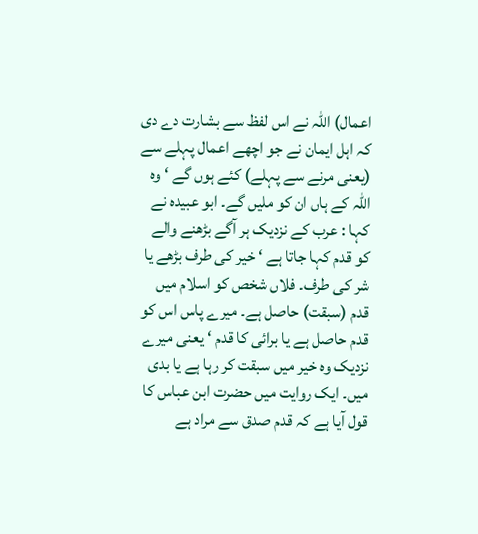اعمال) اللہ نے اس لفظ سے بشارت دے دی کہ اہل ایمان نے جو اچھے اعمال پہلے سے (یعنی مرنے سے پہلے) کئے ہوں گے ‘ وہ اللہ کے ہاں ان کو ملیں گے۔ ابو عبیدہ نے کہا : عرب کے نزدیک ہر آگے بڑھنے والے کو قدم کہا جاتا ہے ‘ خیر کی طرف بڑھے یا شر کی طرف۔ فلاں شخص کو اسلام میں قدم (سبقت) حاصل ہے۔ میرے پاس اس کو قدم حاصل ہے یا برائی کا قدم ‘ یعنی میرے نزدیک وہ خیر میں سبقت کر رہا ہے یا بدی میں۔ ایک روایت میں حضرت ابن عباس کا قول آیا ہے کہ قدم صدق سے مراد ہے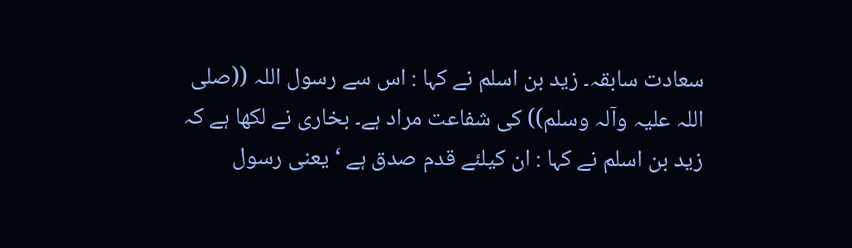سعادت سابقہ۔ زید بن اسلم نے کہا : اس سے رسول اللہ ((صلی اللہ علیہ وآلہ وسلم)) کی شفاعت مراد ہے۔ بخاری نے لکھا ہے کہ زید بن اسلم نے کہا : ان کیلئے قدم صدق ہے ‘ یعنی رسول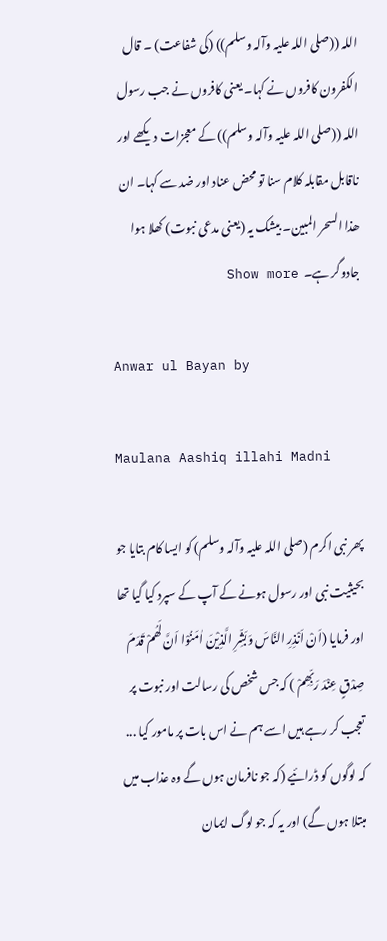اللہ ((صلی اللہ علیہ وآلہ وسلم)) (کی شفاعت) ۔ قال الکفرون کافروں نے کہا۔ یعنی کافروں نے جب رسول اللہ ((صلی اللہ علیہ وآلہ وسلم)) کے معجزات دیکھے اور ناقابل مقابلہ کلام سنا تو محض عناد اور ضد سے کہا۔ ان ھذا السحر المبین۔ بیشک یہ (یعنی مدعی نبوت) کھلا ہوا جادوگر ہے۔  Show more

Anwar ul Bayan by

Maulana Aashiq illahi Madni

پھر نبی اکرم (صلی اللہ علیہ وآلہ وسلم) کو ایسا کام بتایا جو بحیثیت نبی اور رسول ہونے کے آپ کے سپرد کیا گیا تھا اور فرمایا (اَنْ اَنْذِرِ النَّاسَ وَبَشِّرِ الَّذِیْنَ اٰمَنُوْا اَنَّ لَھُمْ قَدَمَ صِدْقٍ عِنْدَ رَبِّھِمْ ) کہ جس شخص کی رسالت اور نبوت پر تعجب کر رہے ہیں اسے ہم نے اس بات پر مامور کیا ... کہ لوگوں کو ڈرائیے (کہ جو نافرمان ہوں گے وہ عذاب میں مبتلا ہوں گے) اور یہ کہ جو لوگ ایمان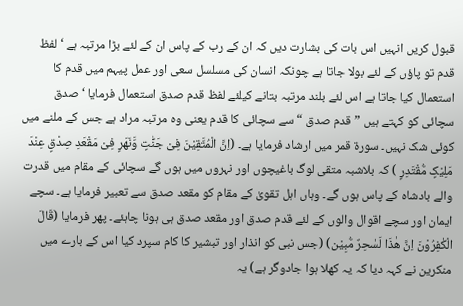قبول کریں انہیں اس بات کی بشارت دیں کہ ان کے رب کے پاس ان کے لئے بڑا مرتبہ ہے ‘ لفظ قدم تو پاؤں کے لئے بولا جاتا ہے چونکہ انسان کی مسلسل سعی اور عمل پیہم میں قدم کا استعمال کیا جاتا ہے اس لئے بلند مرتبہ بتانے کیلئے لفظ قدم صدق استعمال فرمایا ‘ صدق سچائی کو کہتے ہیں ” قدم صدق “ سے سچائی کا قدم یعنی وہ مرتبہ مراد ہے جس کے ملنے میں کوئی شک نہیں۔ سورة قمر میں ارشاد فرمایا ہے۔ (اِنَّ الْمُتَّقِیْنَ فِیْ جَنّٰتٍ وَّنَھَرٍ فِیْ مَقْعَدِ صِدْقٍ عِنْدَ مَلِیْکٍ مُّقْتَدِرٍ ) کہ بلاشبہ متقی لوگ باغیچوں اور نہروں میں ہوں گے سچائی کے مقام میں قدرت والے بادشاہ کے پاس ہوں گے۔ وہاں اہل تقویٰ کے مقام کو مقعد صدق سے تعبیر فرمایا ہے۔ سچے ایمان اور سچے اقوال والوں کے لئے قدم صدق اور مقعد صدق ہی ہونا چاہئے۔ پھر فرمایا (قَالَ الْکٰفِرُوْنَ اِنَّ ھٰذَا لَسٰحِرٌ مُّبِیْن) (جس نبی کو انذار اور تبشیر کا کام سپرد کیا اس کے بارے میں منکرین نے کہہ دیا کہ یہ کھلا ہوا جادوگر ہے) یہ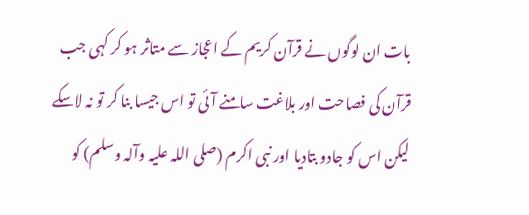بات ان لوگوں نے قرآن کریم کے اعجاز سے متاثر ہو کر کہی جب قرآن کی فصاحت اور بلاغت سامنے آئی تو اس جیسا بنا کر تو نہ لاسکے لیکن اس کو جادو بتادیا اور نبی اکرم (صلی اللہ علیہ وآلہ وسلم) کو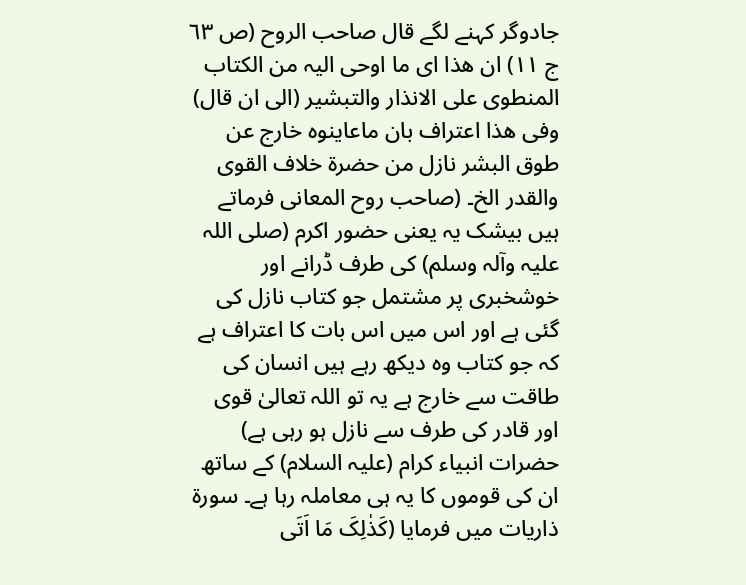جادوگر کہنے لگے قال صاحب الروح (ص ٦٣ ج ١١) ان ھذا ای ما اوحی الیہ من الکتاب المنطوی علی الانذار والتبشیر (الی ان قال) وفی ھذا اعتراف بان ماعاینوہ خارج عن طوق البشر نازل من حضرۃ خلاف القوی والقدر الخ۔ (صاحب روح المعانی فرماتے ہیں بیشک یہ یعنی حضور اکرم (صلی اللہ علیہ وآلہ وسلم) کی طرف ڈرانے اور خوشخبری پر مشتمل جو کتاب نازل کی گئی ہے اور اس میں اس بات کا اعتراف ہے کہ جو کتاب وہ دیکھ رہے ہیں انسان کی طاقت سے خارج ہے یہ تو اللہ تعالیٰ قوی اور قادر کی طرف سے نازل ہو رہی ہے) حضرات انبیاء کرام (علیہ السلام) کے ساتھ ان کی قوموں کا یہ ہی معاملہ رہا ہے۔ سورة ذاریات میں فرمایا (کَذٰلِکَ مَا اَتَی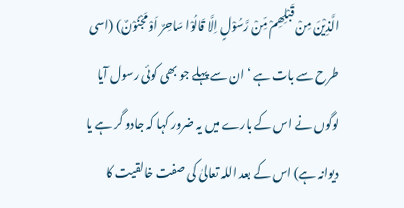الَّذِیْنَ مِنْ قَبْلِھِمْ مِّنْ رَّسُوْلٍ اِلَّا قَالُوْا سَاحِرٌ اَوْ مَجْنُوْنٌ) (اسی طرح سے بات ہے ‘ ان سے پہلے جو بھی کوئی رسول آیا لوگوں نے اس کے بارے میں یہ ضرور کہا کہ جادو گر ہے یا دیوانہ ہے) اس کے بعد اللہ تعالیٰ کی صفت خالقیت کا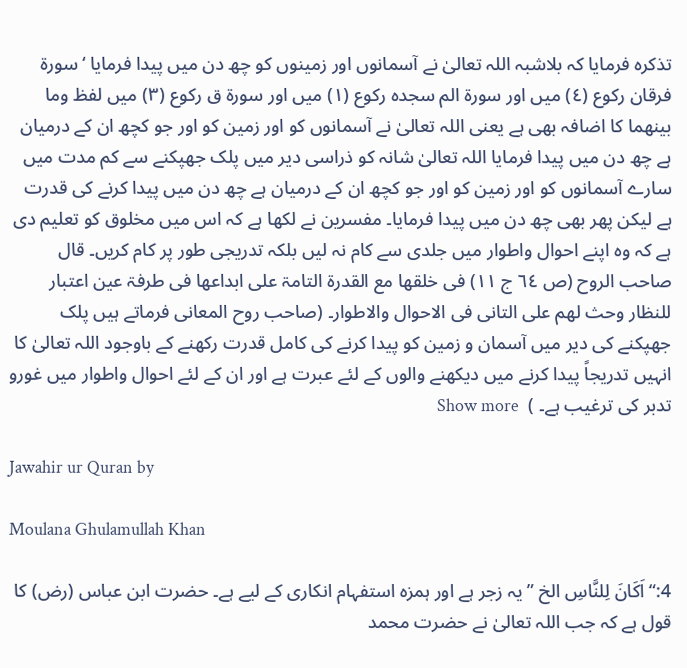تذکرہ فرمایا کہ بلاشبہ اللہ تعالیٰ نے آسمانوں اور زمینوں کو چھ دن میں پیدا فرمایا ‘ سورة فرقان رکوع (٤) میں اور سورة الم سجدہ رکوع (١) میں اور سورة ق رکوع (٣) میں لفظ وما بینھما کا اضافہ بھی ہے یعنی اللہ تعالیٰ نے آسمانوں کو اور زمین کو اور جو کچھ ان کے درمیان ہے چھ دن میں پیدا فرمایا اللہ تعالیٰ شانہ کو ذراسی دیر میں پلک جھپکنے سے کم مدت میں سارے آسمانوں کو اور زمین کو اور جو کچھ ان کے درمیان ہے چھ دن میں پیدا کرنے کی قدرت ہے لیکن پھر بھی چھ دن میں پیدا فرمایا۔ مفسرین نے لکھا ہے کہ اس میں مخلوق کو تعلیم دی ہے کہ وہ اپنے احوال واطوار میں جلدی سے کام نہ لیں بلکہ تدریجی طور پر کام کریں۔ قال صاحب الروح (ص ٦٤ ج ١١) فی خلقھا مع القدرۃ التامۃ علی ابداعھا فی طرفۃ عین اعتبار للنظار وحث لھم علی التانی فی الاحوال والاطوار۔ (صاحب روح المعانی فرماتے ہیں پلک جھپکنے کی دیر میں آسمان و زمین کو پیدا کرنے کی کامل قدرت رکھنے کے باوجود اللہ تعالیٰ کا انہیں تدریجاً پیدا کرنے میں دیکھنے والوں کے لئے عبرت ہے اور ان کے لئے احوال واطوار میں غورو تدبر کی ترغیب ہے۔ )  Show more

Jawahir ur Quran by

Moulana Ghulamullah Khan

4:“ اَکَانَ لِلنَّاسِ الخ ” یہ زجر ہے اور ہمزہ استفہام انکاری کے لیے ہے۔ حضرت ابن عباس (رض) کا قول ہے کہ جب اللہ تعالیٰ نے حضرت محمد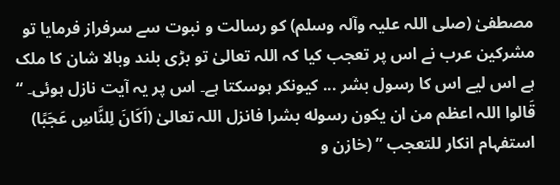مصطفیٰ (صلی اللہ علیہ وآلہ وسلم) کو رسالت و نبوت سے سرفراز فرمایا تو مشرکین عرب نے اس پر تعجب کیا کہ اللہ تعالیٰ تو بڑی بلند وبالا شان کا ملک ہے اس لیے اس کا رسول بشر ... کیونکر ہوسکتا ہے۔ اس پر یہ آیت نازل ہوئی۔ “ قَالوا اللہ اعظم من ان یکون رسوله بشرا فانزل اللہ تعالیٰ (اَکَانَ لِلنَّاسِ عَجَبًا) استفہام انکار للتعجب ” (خازن و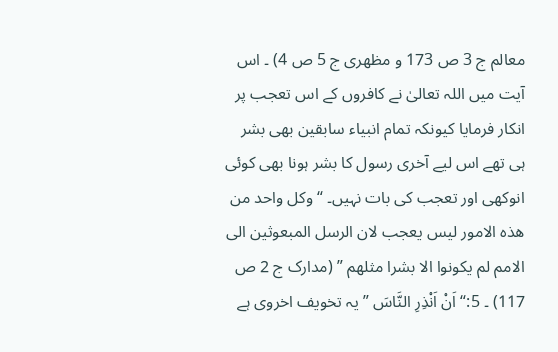معالم ج 3 ص 173 و مظھری ج 5 ص 4) ۔ اس آیت میں اللہ تعالیٰ نے کافروں کے اس تعجب پر انکار فرمایا کیونکہ تمام انبیاء سابقین بھی بشر ہی تھے اس لیے آخری رسول کا بشر ہونا بھی کوئی انوکھی اور تعجب کی بات نہیں۔ “ وکل واحد من ھذه الامور لیس یعجب لان الرسل المبعوثین الی الامم لم یکونوا الا بشرا مثلھم ” (مدارک ج 2 ص 117) ۔ 5:“ اَنْ اَنْذِرِ النَّاسَ ” یہ تخویف اخروی ہے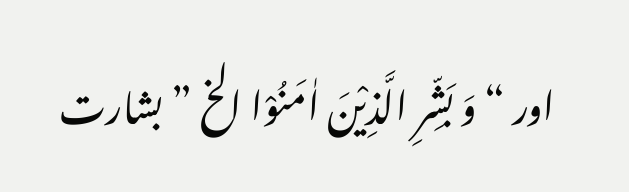اور “ وَ بَشِّرِ الَّذِیْنَ اٰمَنُوْا الخ ” بشارت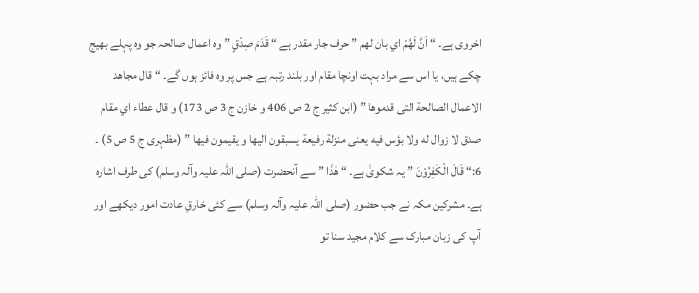اخروی ہے۔ “ اَنَّ لَھُمْ اي بان لھم ” حرف جار مقدر ہے “ قَدَمَ صِدْقٍ ” وہ اعمال صالحہ جو وہ پہلے بھیج چکے ہیں، یا اس سے مراد بہت اونچا مقام اور بلند رتبہ ہے جس پر وہ فائز ہوں گے۔ “ قال مجاھد الاعمال الصالحة التی قدموھا ” (ابن کثیر ج 2 ص 406 و خازن ج 3 ص 173) و قال عطاء اي مقام صدق لا زوال له ولا بؤس فیه یعنی منزلة رفیعة یسبقون الیھا و یقیمون فیھا ” (مظہری ج 5 ص 5) ۔ 6:“ قَالَ الْکٰفِرُوْنَ ” یہ شکویٰ ہے۔ “ ھٰذَا ” سے آنحضرت (صلی اللہ علیہ وآلہ وسلم) کی طرف اشارہ ہے۔ مشرکین مکہ نے جب حضور (صلی اللہ علیہ وآلہ وسلم) سے کئی خارقِ عادت امور دیکھے اور آپ کی زبان مبارک سے کلام مجید سنا تو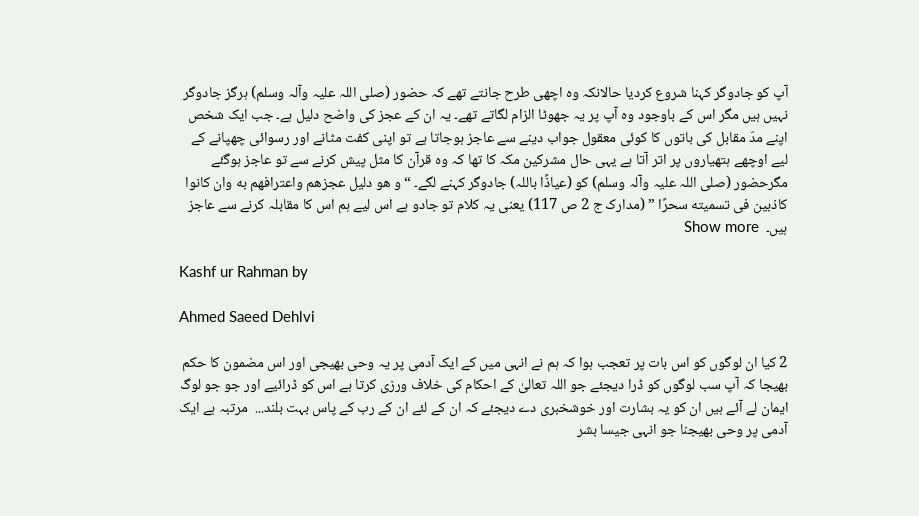آپ کو جادوگر کہنا شروع کردیا حالانکہ وہ اچھی طرح جانتے تھے کہ حضور (صلی اللہ علیہ وآلہ وسلم) ہرگز جادوگر نہیں ہیں مگر اس کے باوجود وہ آپ پر یہ جھوٹا الزام لگاتے تھے۔ یہ ان کے عجز کی واضح دلیل ہے۔ جب ایک شخص اپنے مدّ مقابل کی باتوں کا کوئی معقول جواب دینے سے عاجز ہوجاتا ہے تو اپنی کفت مٹانے اور رسوائی چھپانے کے لیے اوچھے ہتھیاروں پر اتر آتا ہے یہی حال مشرکین مکہ کا تھا کہ وہ قرآن کا مثل پیش کرنے سے تو عاجز ہوگئے مگرحضور (صلی اللہ علیہ وآلہ وسلم) کو (عیاذًا باللہ) جادوگر کہنے لگے۔ “ و ھو دلیل عجزھم واعترافھم به وان کانوا کاذبین فی تسمیته سحرًا ” (مدارک ج 2 ص 117) یعنی یہ کلام تو جادو ہے اس لیے ہم اس کا مقابلہ کرنے سے عاجز ہیں۔  Show more

Kashf ur Rahman by

Ahmed Saeed Dehlvi

2 کیا ان لوگوں کو اس بات پر تعجب ہوا کہ ہم نے انہی میں کے ایک آدمی پر یہ وحی بھیجی اور اس مضمون کا حکم بھیجا کہ آپ سب لوگوں کو ڈرا دیجئے جو اللہ تعالیٰ کے احکام کی خلاف ورزی کرتا ہے اس کو ڈرائیے اور جو جو لوگ ایمان لے آئے ہیں ان کو یہ بشارت اور خوشخبری دے دیجئے کہ ان کے لئے ان کے رب کے پاس بہت بلند...  مرتبہ ہے ایک آدمی پر وحی بھیجنا جو انہی جیسا بشر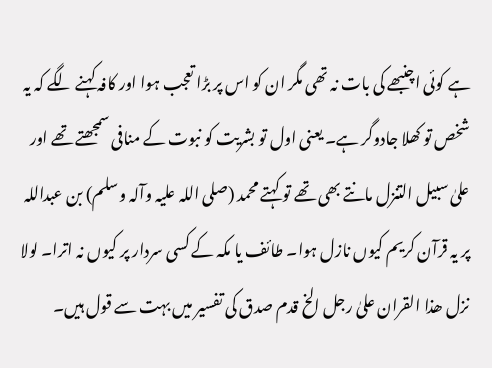ہے کوئی اچنبھے کی بات نہ تھی مگر ان کو اس پر بڑا تعجب ہوا اور کافہ کہنے لگے کہ یہ شخص تو کھلا جادوگر ہے۔ یعنی اول تو بشریت کو نبوت کے منافی سمجھتے تھے اور علیٰ سبیل التنزل مانتے بھی تھے تو کہتے محمد (صلی اللہ علیہ وآلہ وسلم) بن عبداللہ پر یہ قرآن کریم کیوں نازل ہوا۔ طائف یا مکہ کے کسی سردار پر کیوں نہ اترا۔ لولا نزل ھذا القران علیٰ رجل الخ قدم صدق کی تفسیر میں بہت سے قول ہیں۔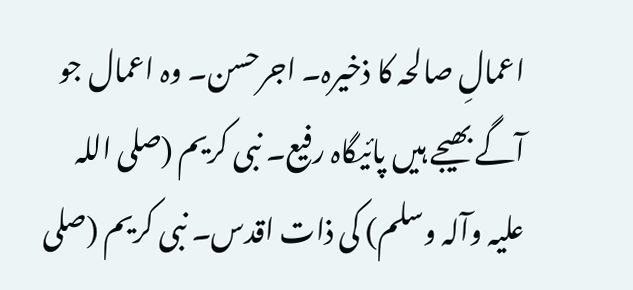اعمالِ صالحہ کا ذخیرہ۔ اجرحسن۔ وہ اعمال جو آگے بھیجے ہیں پائیگاہ رفیع۔ نبی کریم (صلی اللہ علیہ وآلہ وسلم) کی ذات اقدس۔ نبی کریم (صلی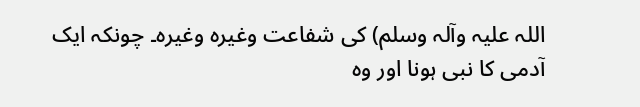اللہ علیہ وآلہ وسلم) کی شفاعت وغیرہ وغیرہ۔ چونکہ ایک آدمی کا نبی ہونا اور وہ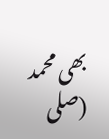بھی محمد (صلی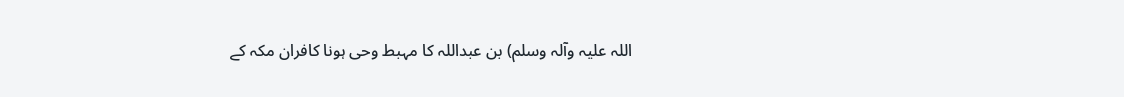اللہ علیہ وآلہ وسلم) بن عبداللہ کا مہبط وحی ہونا کافران مکہ کے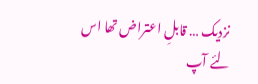نزدیک … قابلِ اعتراض تھا اس لئے آپ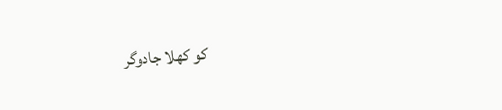کو کھلا جادوگر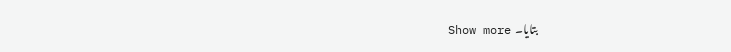بتایا۔  Show more